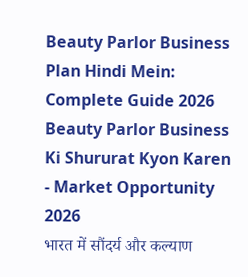Beauty Parlor Business Plan Hindi Mein: Complete Guide 2026
Beauty Parlor Business Ki Shururat Kyon Karen - Market Opportunity 2026
भारत में सौंदर्य और कल्याण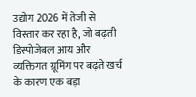उद्योग 2026 में तेजी से विस्तार कर रहा है, जो बढ़ती डिस्पोजेबल आय और व्यक्तिगत ग्रूमिंग पर बढ़ते खर्च के कारण एक बड़ा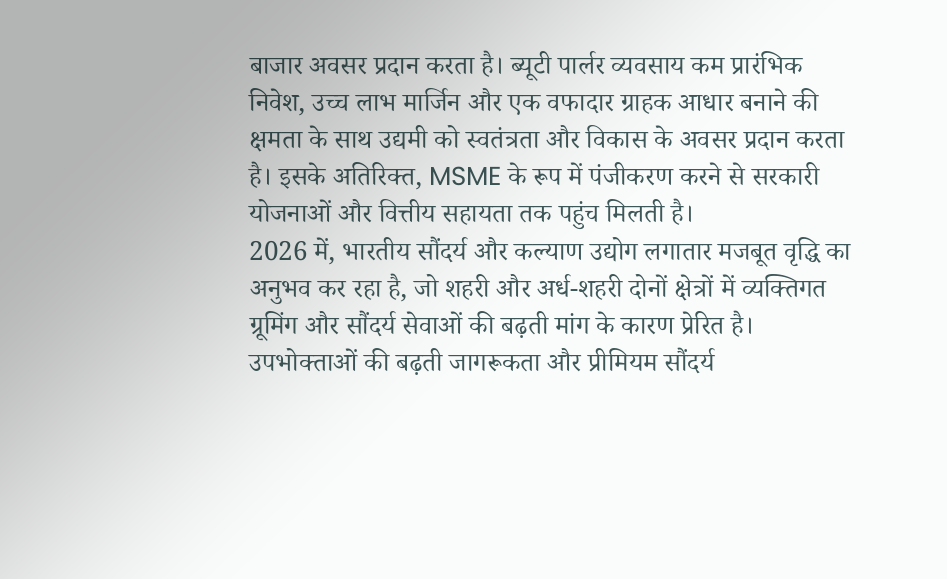बाजार अवसर प्रदान करता है। ब्यूटी पार्लर व्यवसाय कम प्रारंभिक निवेश, उच्च लाभ मार्जिन और एक वफादार ग्राहक आधार बनाने की क्षमता के साथ उद्यमी को स्वतंत्रता और विकास के अवसर प्रदान करता है। इसके अतिरिक्त, MSME के रूप में पंजीकरण करने से सरकारी योजनाओं और वित्तीय सहायता तक पहुंच मिलती है।
2026 में, भारतीय सौंदर्य और कल्याण उद्योग लगातार मजबूत वृद्धि का अनुभव कर रहा है, जो शहरी और अर्ध-शहरी दोनों क्षेत्रों में व्यक्तिगत ग्रूमिंग और सौंदर्य सेवाओं की बढ़ती मांग के कारण प्रेरित है। उपभोक्ताओं की बढ़ती जागरूकता और प्रीमियम सौंदर्य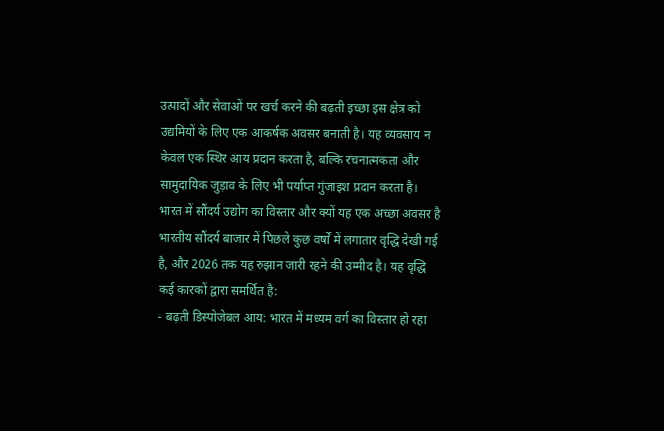उत्पादों और सेवाओं पर खर्च करने की बढ़ती इच्छा इस क्षेत्र को उद्यमियों के लिए एक आकर्षक अवसर बनाती है। यह व्यवसाय न केवल एक स्थिर आय प्रदान करता है, बल्कि रचनात्मकता और सामुदायिक जुड़ाव के लिए भी पर्याप्त गुंजाइश प्रदान करता है।
भारत में सौंदर्य उद्योग का विस्तार और क्यों यह एक अच्छा अवसर है
भारतीय सौंदर्य बाजार में पिछले कुछ वर्षों में लगातार वृद्धि देखी गई है, और 2026 तक यह रुझान जारी रहने की उम्मीद है। यह वृद्धि कई कारकों द्वारा समर्थित है:
- बढ़ती डिस्पोजेबल आय: भारत में मध्यम वर्ग का विस्तार हो रहा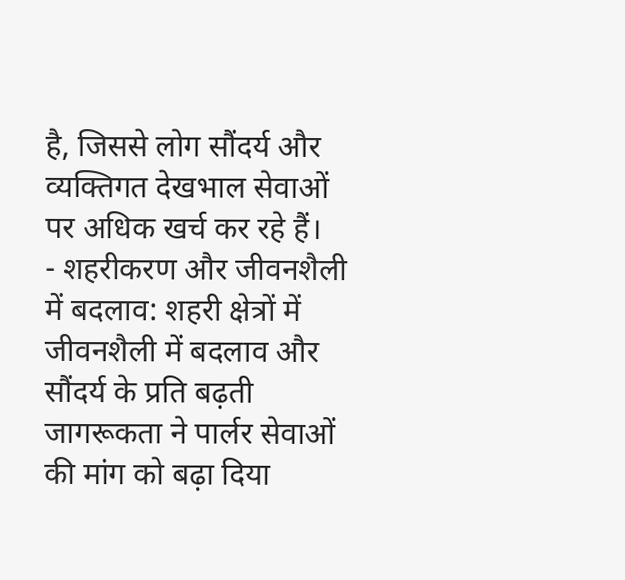है, जिससे लोग सौंदर्य और व्यक्तिगत देखभाल सेवाओं पर अधिक खर्च कर रहे हैं।
- शहरीकरण और जीवनशैली में बदलाव: शहरी क्षेत्रों में जीवनशैली में बदलाव और सौंदर्य के प्रति बढ़ती जागरूकता ने पार्लर सेवाओं की मांग को बढ़ा दिया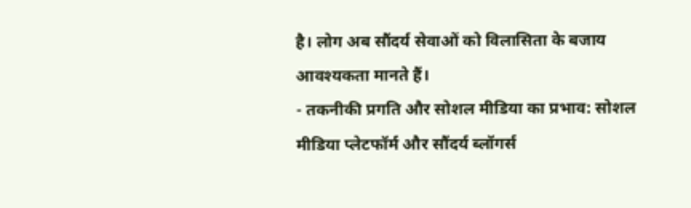है। लोग अब सौंदर्य सेवाओं को विलासिता के बजाय आवश्यकता मानते हैं।
- तकनीकी प्रगति और सोशल मीडिया का प्रभाव: सोशल मीडिया प्लेटफॉर्म और सौंदर्य ब्लॉगर्स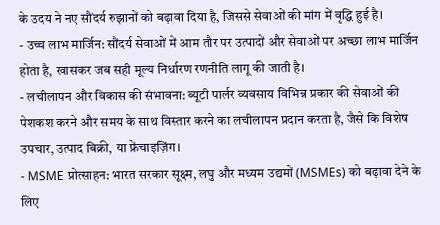के उदय ने नए सौंदर्य रुझानों को बढ़ावा दिया है, जिससे सेवाओं की मांग में वृद्धि हुई है।
- उच्च लाभ मार्जिन: सौंदर्य सेवाओं में आम तौर पर उत्पादों और सेवाओं पर अच्छा लाभ मार्जिन होता है, खासकर जब सही मूल्य निर्धारण रणनीति लागू की जाती है।
- लचीलापन और विकास की संभावना: ब्यूटी पार्लर व्यवसाय विभिन्न प्रकार की सेवाओं की पेशकश करने और समय के साथ विस्तार करने का लचीलापन प्रदान करता है, जैसे कि विशेष उपचार, उत्पाद बिक्री, या फ्रेंचाइज़िंग।
- MSME प्रोत्साहन: भारत सरकार सूक्ष्म, लघु और मध्यम उद्यमों (MSMEs) को बढ़ावा देने के लिए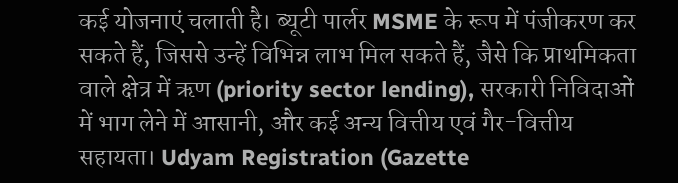कई योजनाएं चलाती है। ब्यूटी पार्लर MSME के रूप में पंजीकरण कर सकते हैं, जिससे उन्हें विभिन्न लाभ मिल सकते हैं, जैसे कि प्राथमिकता वाले क्षेत्र में ऋण (priority sector lending), सरकारी निविदाओं में भाग लेने में आसानी, और कई अन्य वित्तीय एवं गैर-वित्तीय सहायता। Udyam Registration (Gazette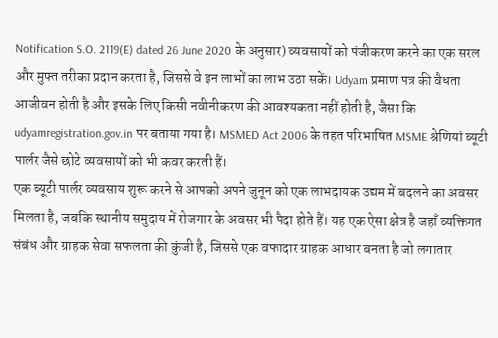Notification S.O. 2119(E) dated 26 June 2020 के अनुसार) व्यवसायों को पंजीकरण करने का एक सरल और मुफ्त तरीका प्रदान करता है, जिससे वे इन लाभों का लाभ उठा सकें। Udyam प्रमाण पत्र की वैधता आजीवन होती है और इसके लिए किसी नवीनीकरण की आवश्यकता नहीं होती है, जैसा कि udyamregistration.gov.in पर बताया गया है। MSMED Act 2006 के तहत परिभाषित MSME श्रेणियां ब्यूटी पार्लर जैसे छोटे व्यवसायों को भी कवर करती हैं।
एक ब्यूटी पार्लर व्यवसाय शुरू करने से आपको अपने जुनून को एक लाभदायक उद्यम में बदलने का अवसर मिलता है, जबकि स्थानीय समुदाय में रोजगार के अवसर भी पैदा होते हैं। यह एक ऐसा क्षेत्र है जहाँ व्यक्तिगत संबंध और ग्राहक सेवा सफलता की कुंजी है, जिससे एक वफादार ग्राहक आधार बनता है जो लगातार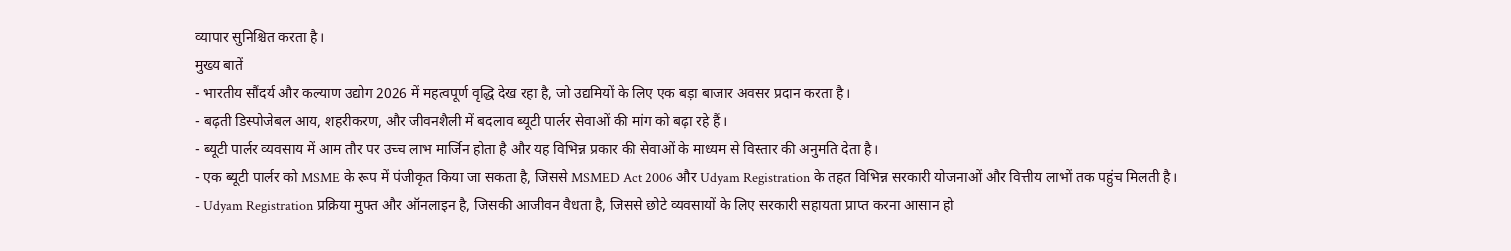व्यापार सुनिश्चित करता है।
मुख्य बातें
- भारतीय सौंदर्य और कल्याण उद्योग 2026 में महत्वपूर्ण वृद्धि देख रहा है, जो उद्यमियों के लिए एक बड़ा बाजार अवसर प्रदान करता है।
- बढ़ती डिस्पोजेबल आय, शहरीकरण, और जीवनशैली में बदलाव ब्यूटी पार्लर सेवाओं की मांग को बढ़ा रहे हैं।
- ब्यूटी पार्लर व्यवसाय में आम तौर पर उच्च लाभ मार्जिन होता है और यह विभिन्न प्रकार की सेवाओं के माध्यम से विस्तार की अनुमति देता है।
- एक ब्यूटी पार्लर को MSME के रूप में पंजीकृत किया जा सकता है, जिससे MSMED Act 2006 और Udyam Registration के तहत विभिन्न सरकारी योजनाओं और वित्तीय लाभों तक पहुंच मिलती है।
- Udyam Registration प्रक्रिया मुफ्त और ऑनलाइन है, जिसकी आजीवन वैधता है, जिससे छोटे व्यवसायों के लिए सरकारी सहायता प्राप्त करना आसान हो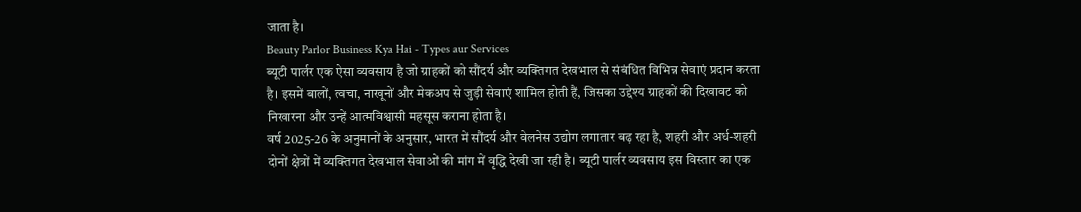जाता है।
Beauty Parlor Business Kya Hai - Types aur Services
ब्यूटी पार्लर एक ऐसा व्यवसाय है जो ग्राहकों को सौंदर्य और व्यक्तिगत देखभाल से संबंधित विभिन्न सेवाएं प्रदान करता है। इसमें बालों, त्वचा, नाखूनों और मेकअप से जुड़ी सेवाएं शामिल होती हैं, जिसका उद्देश्य ग्राहकों की दिखावट को निखारना और उन्हें आत्मविश्वासी महसूस कराना होता है।
वर्ष 2025-26 के अनुमानों के अनुसार, भारत में सौंदर्य और वेलनेस उद्योग लगातार बढ़ रहा है, शहरी और अर्ध-शहरी दोनों क्षेत्रों में व्यक्तिगत देखभाल सेवाओं की मांग में वृद्धि देखी जा रही है। ब्यूटी पार्लर व्यवसाय इस विस्तार का एक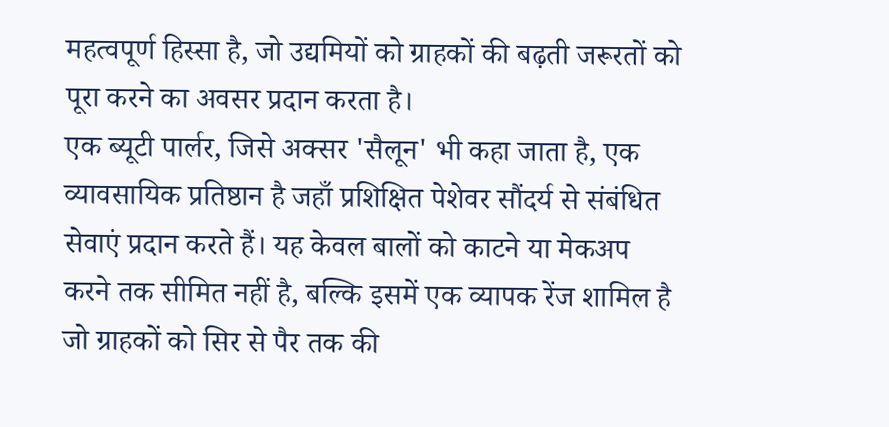महत्वपूर्ण हिस्सा है, जो उद्यमियों को ग्राहकों की बढ़ती जरूरतों को पूरा करने का अवसर प्रदान करता है।
एक ब्यूटी पार्लर, जिसे अक्सर 'सैलून' भी कहा जाता है, एक व्यावसायिक प्रतिष्ठान है जहाँ प्रशिक्षित पेशेवर सौंदर्य से संबंधित सेवाएं प्रदान करते हैं। यह केवल बालों को काटने या मेकअप करने तक सीमित नहीं है, बल्कि इसमें एक व्यापक रेंज शामिल है जो ग्राहकों को सिर से पैर तक की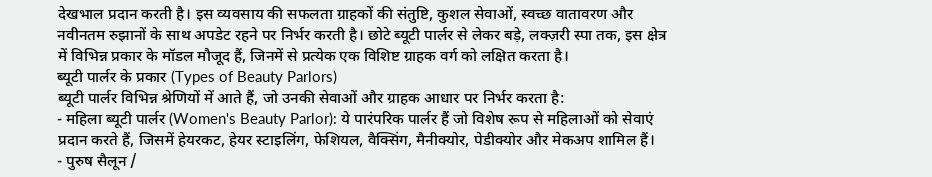देखभाल प्रदान करती है। इस व्यवसाय की सफलता ग्राहकों की संतुष्टि, कुशल सेवाओं, स्वच्छ वातावरण और नवीनतम रुझानों के साथ अपडेट रहने पर निर्भर करती है। छोटे ब्यूटी पार्लर से लेकर बड़े, लक्ज़री स्पा तक, इस क्षेत्र में विभिन्न प्रकार के मॉडल मौजूद हैं, जिनमें से प्रत्येक एक विशिष्ट ग्राहक वर्ग को लक्षित करता है।
ब्यूटी पार्लर के प्रकार (Types of Beauty Parlors)
ब्यूटी पार्लर विभिन्न श्रेणियों में आते हैं, जो उनकी सेवाओं और ग्राहक आधार पर निर्भर करता है:
- महिला ब्यूटी पार्लर (Women's Beauty Parlor): ये पारंपरिक पार्लर हैं जो विशेष रूप से महिलाओं को सेवाएं प्रदान करते हैं, जिसमें हेयरकट, हेयर स्टाइलिंग, फेशियल, वैक्सिंग, मैनीक्योर, पेडीक्योर और मेकअप शामिल हैं।
- पुरुष सैलून /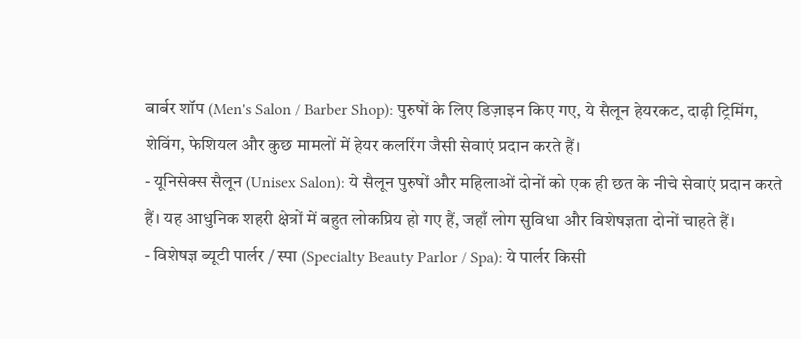बार्बर शॉप (Men's Salon / Barber Shop): पुरुषों के लिए डिज़ाइन किए गए, ये सैलून हेयरकट, दाढ़ी ट्रिमिंग, शेविंग, फेशियल और कुछ मामलों में हेयर कलरिंग जैसी सेवाएं प्रदान करते हैं।
- यूनिसेक्स सैलून (Unisex Salon): ये सैलून पुरुषों और महिलाओं दोनों को एक ही छत के नीचे सेवाएं प्रदान करते हैं। यह आधुनिक शहरी क्षेत्रों में बहुत लोकप्रिय हो गए हैं, जहाँ लोग सुविधा और विशेषज्ञता दोनों चाहते हैं।
- विशेषज्ञ ब्यूटी पार्लर / स्पा (Specialty Beauty Parlor / Spa): ये पार्लर किसी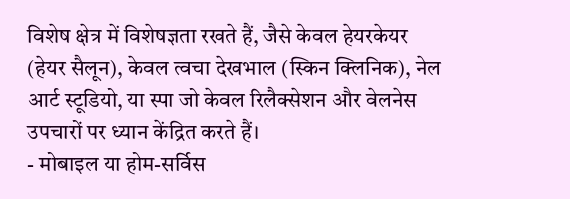विशेष क्षेत्र में विशेषज्ञता रखते हैं, जैसे केवल हेयरकेयर (हेयर सैलून), केवल त्वचा देखभाल (स्किन क्लिनिक), नेल आर्ट स्टूडियो, या स्पा जो केवल रिलैक्सेशन और वेलनेस उपचारों पर ध्यान केंद्रित करते हैं।
- मोबाइल या होम-सर्विस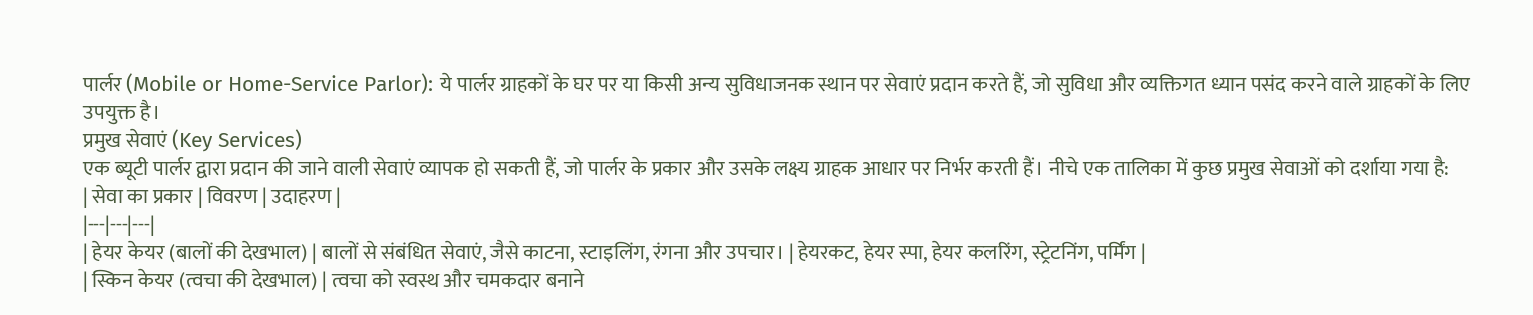पार्लर (Mobile or Home-Service Parlor): ये पार्लर ग्राहकों के घर पर या किसी अन्य सुविधाजनक स्थान पर सेवाएं प्रदान करते हैं, जो सुविधा और व्यक्तिगत ध्यान पसंद करने वाले ग्राहकों के लिए उपयुक्त है।
प्रमुख सेवाएं (Key Services)
एक ब्यूटी पार्लर द्वारा प्रदान की जाने वाली सेवाएं व्यापक हो सकती हैं, जो पार्लर के प्रकार और उसके लक्ष्य ग्राहक आधार पर निर्भर करती हैं। नीचे एक तालिका में कुछ प्रमुख सेवाओं को दर्शाया गया है:
| सेवा का प्रकार | विवरण | उदाहरण |
|---|---|---|
| हेयर केयर (बालों की देखभाल) | बालों से संबंधित सेवाएं, जैसे काटना, स्टाइलिंग, रंगना और उपचार। | हेयरकट, हेयर स्पा, हेयर कलरिंग, स्ट्रेटनिंग, पर्मिंग |
| स्किन केयर (त्वचा की देखभाल) | त्वचा को स्वस्थ और चमकदार बनाने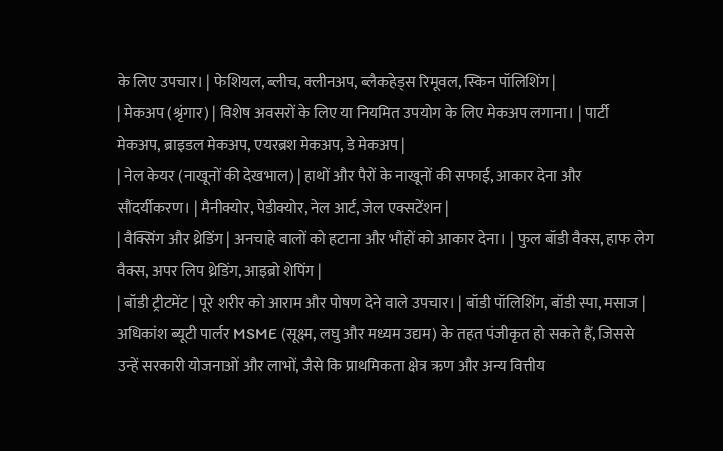के लिए उपचार। | फेशियल, ब्लीच, क्लीनअप, ब्लैकहेड्स रिमूवल, स्किन पॉलिशिंग |
| मेकअप (श्रृंगार) | विशेष अवसरों के लिए या नियमित उपयोग के लिए मेकअप लगाना। | पार्टी मेकअप, ब्राइडल मेकअप, एयरब्रश मेकअप, डे मेकअप |
| नेल केयर (नाखूनों की देखभाल) | हाथों और पैरों के नाखूनों की सफाई, आकार देना और सौंदर्यीकरण। | मैनीक्योर, पेडीक्योर, नेल आर्ट, जेल एक्सटेंशन |
| वैक्सिंग और थ्रेडिंग | अनचाहे बालों को हटाना और भौंहों को आकार देना। | फुल बॉडी वैक्स, हाफ लेग वैक्स, अपर लिप थ्रेडिंग, आइब्रो शेपिंग |
| बॉडी ट्रीटमेंट | पूरे शरीर को आराम और पोषण देने वाले उपचार। | बॉडी पॉलिशिंग, बॉडी स्पा, मसाज |
अधिकांश ब्यूटी पार्लर MSME (सूक्ष्म, लघु और मध्यम उद्यम) के तहत पंजीकृत हो सकते हैं, जिससे उन्हें सरकारी योजनाओं और लाभों, जैसे कि प्राथमिकता क्षेत्र ऋण और अन्य वित्तीय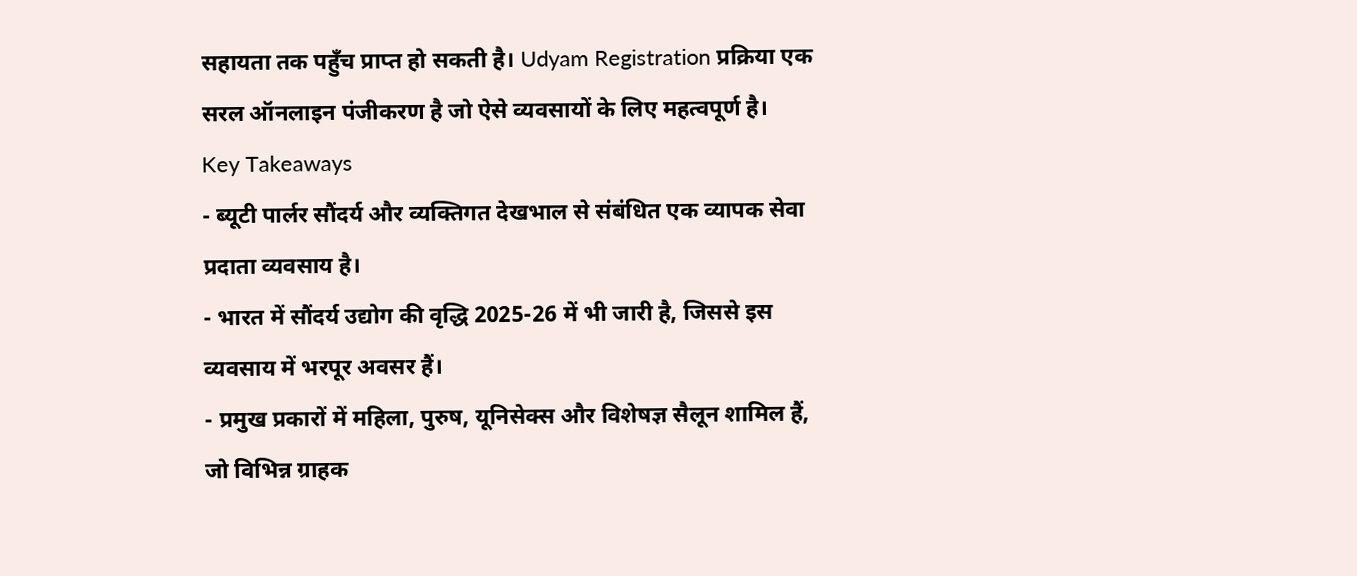सहायता तक पहुँच प्राप्त हो सकती है। Udyam Registration प्रक्रिया एक सरल ऑनलाइन पंजीकरण है जो ऐसे व्यवसायों के लिए महत्वपूर्ण है।
Key Takeaways
- ब्यूटी पार्लर सौंदर्य और व्यक्तिगत देखभाल से संबंधित एक व्यापक सेवा प्रदाता व्यवसाय है।
- भारत में सौंदर्य उद्योग की वृद्धि 2025-26 में भी जारी है, जिससे इस व्यवसाय में भरपूर अवसर हैं।
- प्रमुख प्रकारों में महिला, पुरुष, यूनिसेक्स और विशेषज्ञ सैलून शामिल हैं, जो विभिन्न ग्राहक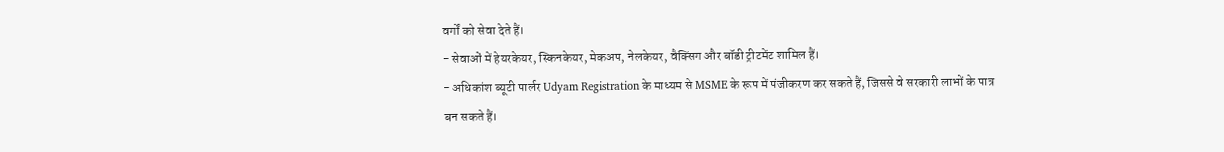वर्गों को सेवा देते हैं।
- सेवाओं में हेयरकेयर, स्किनकेयर, मेकअप, नेलकेयर, वैक्सिंग और बॉडी ट्रीटमेंट शामिल हैं।
- अधिकांश ब्यूटी पार्लर Udyam Registration के माध्यम से MSME के रूप में पंजीकरण कर सकते हैं, जिससे वे सरकारी लाभों के पात्र बन सकते हैं।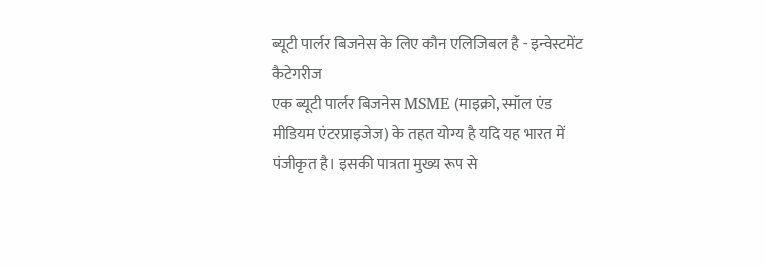ब्यूटी पार्लर बिजनेस के लिए कौन एलिजिबल है - इन्वेस्टमेंट कैटेगरीज
एक ब्यूटी पार्लर बिजनेस MSME (माइक्रो, स्मॉल एंड मीडियम एंटरप्राइजेज) के तहत योग्य है यदि यह भारत में पंजीकृत है। इसकी पात्रता मुख्य रूप से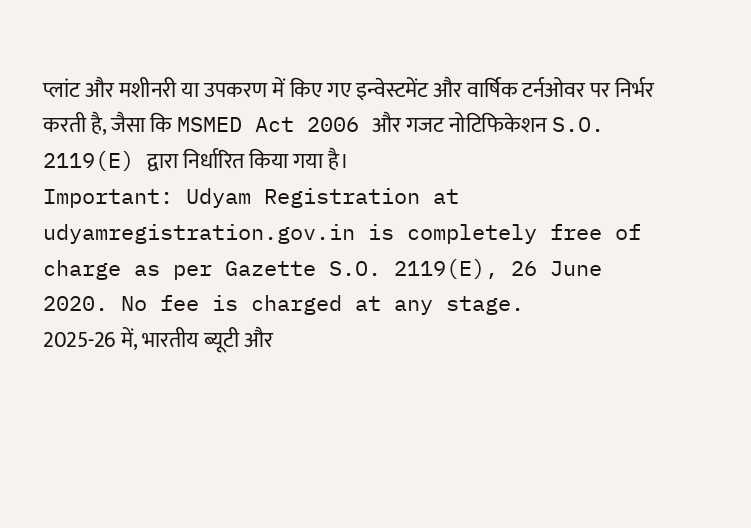प्लांट और मशीनरी या उपकरण में किए गए इन्वेस्टमेंट और वार्षिक टर्नओवर पर निर्भर करती है, जैसा कि MSMED Act 2006 और गजट नोटिफिकेशन S.O. 2119(E) द्वारा निर्धारित किया गया है।
Important: Udyam Registration at udyamregistration.gov.in is completely free of charge as per Gazette S.O. 2119(E), 26 June 2020. No fee is charged at any stage.
2025-26 में, भारतीय ब्यूटी और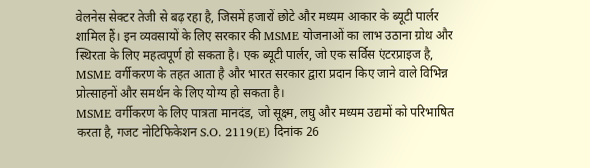वेलनेस सेक्टर तेजी से बढ़ रहा है, जिसमें हजारों छोटे और मध्यम आकार के ब्यूटी पार्लर शामिल हैं। इन व्यवसायों के लिए सरकार की MSME योजनाओं का लाभ उठाना ग्रोथ और स्थिरता के लिए महत्वपूर्ण हो सकता है। एक ब्यूटी पार्लर, जो एक सर्विस एंटरप्राइज है, MSME वर्गीकरण के तहत आता है और भारत सरकार द्वारा प्रदान किए जाने वाले विभिन्न प्रोत्साहनों और समर्थन के लिए योग्य हो सकता है।
MSME वर्गीकरण के लिए पात्रता मानदंड, जो सूक्ष्म, लघु और मध्यम उद्यमों को परिभाषित करता है, गजट नोटिफिकेशन S.O. 2119(E) दिनांक 26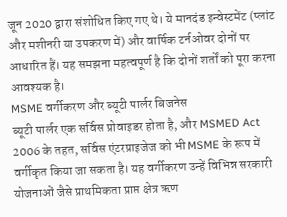जून 2020 द्वारा संशोधित किए गए थे। ये मानदंड इन्वेस्टमेंट (प्लांट और मशीनरी या उपकरण में) और वार्षिक टर्नओवर दोनों पर आधारित हैं। यह समझना महत्वपूर्ण है कि दोनों शर्तों को पूरा करना आवश्यक है।
MSME वर्गीकरण और ब्यूटी पार्लर बिजनेस
ब्यूटी पार्लर एक सर्विस प्रोवाइडर होता है, और MSMED Act 2006 के तहत, सर्विस एंटरप्राइजेज को भी MSME के रूप में वर्गीकृत किया जा सकता है। यह वर्गीकरण उन्हें विभिन्न सरकारी योजनाओं जैसे प्राथमिकता प्राप्त क्षेत्र ऋण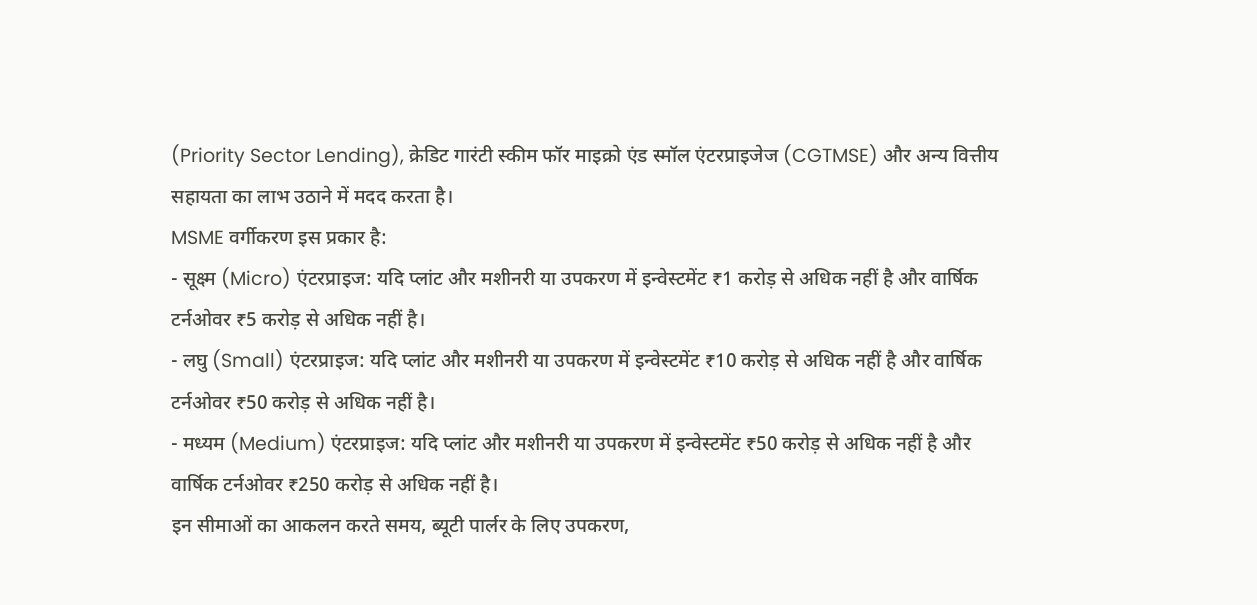(Priority Sector Lending), क्रेडिट गारंटी स्कीम फॉर माइक्रो एंड स्मॉल एंटरप्राइजेज (CGTMSE) और अन्य वित्तीय सहायता का लाभ उठाने में मदद करता है।
MSME वर्गीकरण इस प्रकार है:
- सूक्ष्म (Micro) एंटरप्राइज: यदि प्लांट और मशीनरी या उपकरण में इन्वेस्टमेंट ₹1 करोड़ से अधिक नहीं है और वार्षिक टर्नओवर ₹5 करोड़ से अधिक नहीं है।
- लघु (Small) एंटरप्राइज: यदि प्लांट और मशीनरी या उपकरण में इन्वेस्टमेंट ₹10 करोड़ से अधिक नहीं है और वार्षिक टर्नओवर ₹50 करोड़ से अधिक नहीं है।
- मध्यम (Medium) एंटरप्राइज: यदि प्लांट और मशीनरी या उपकरण में इन्वेस्टमेंट ₹50 करोड़ से अधिक नहीं है और वार्षिक टर्नओवर ₹250 करोड़ से अधिक नहीं है।
इन सीमाओं का आकलन करते समय, ब्यूटी पार्लर के लिए उपकरण,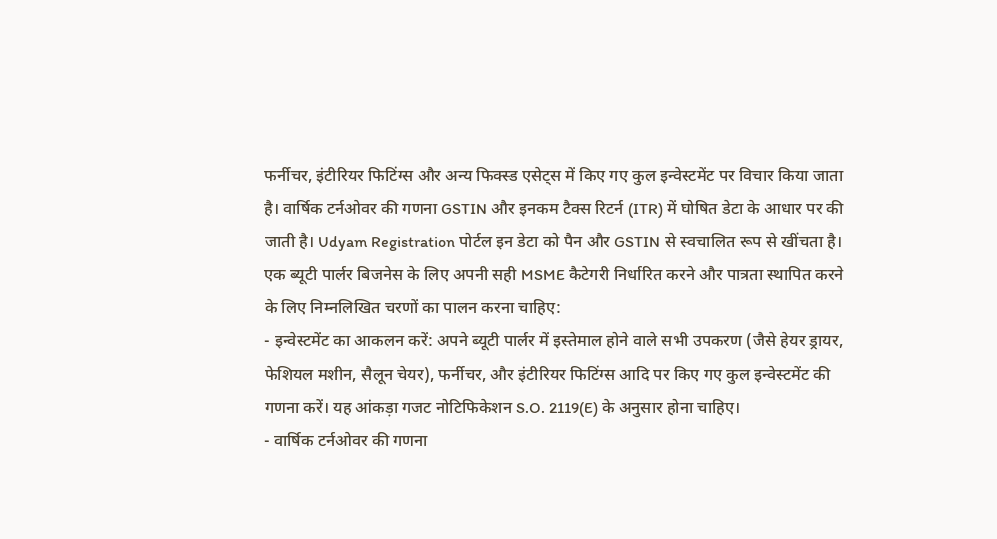फर्नीचर, इंटीरियर फिटिंग्स और अन्य फिक्स्ड एसेट्स में किए गए कुल इन्वेस्टमेंट पर विचार किया जाता है। वार्षिक टर्नओवर की गणना GSTIN और इनकम टैक्स रिटर्न (ITR) में घोषित डेटा के आधार पर की जाती है। Udyam Registration पोर्टल इन डेटा को पैन और GSTIN से स्वचालित रूप से खींचता है।
एक ब्यूटी पार्लर बिजनेस के लिए अपनी सही MSME कैटेगरी निर्धारित करने और पात्रता स्थापित करने के लिए निम्नलिखित चरणों का पालन करना चाहिए:
- इन्वेस्टमेंट का आकलन करें: अपने ब्यूटी पार्लर में इस्तेमाल होने वाले सभी उपकरण (जैसे हेयर ड्रायर, फेशियल मशीन, सैलून चेयर), फर्नीचर, और इंटीरियर फिटिंग्स आदि पर किए गए कुल इन्वेस्टमेंट की गणना करें। यह आंकड़ा गजट नोटिफिकेशन S.O. 2119(E) के अनुसार होना चाहिए।
- वार्षिक टर्नओवर की गणना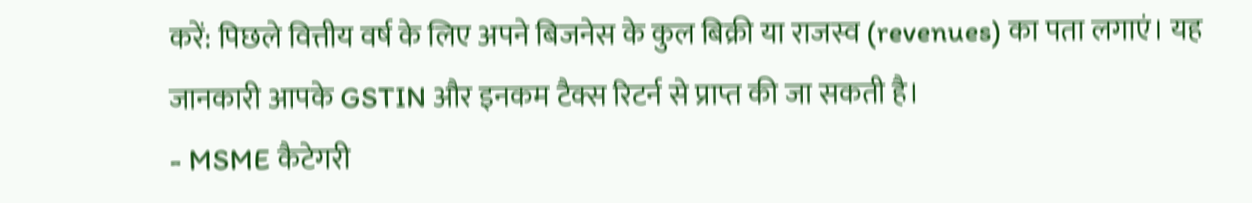करें: पिछले वित्तीय वर्ष के लिए अपने बिजनेस के कुल बिक्री या राजस्व (revenues) का पता लगाएं। यह जानकारी आपके GSTIN और इनकम टैक्स रिटर्न से प्राप्त की जा सकती है।
- MSME कैटेगरी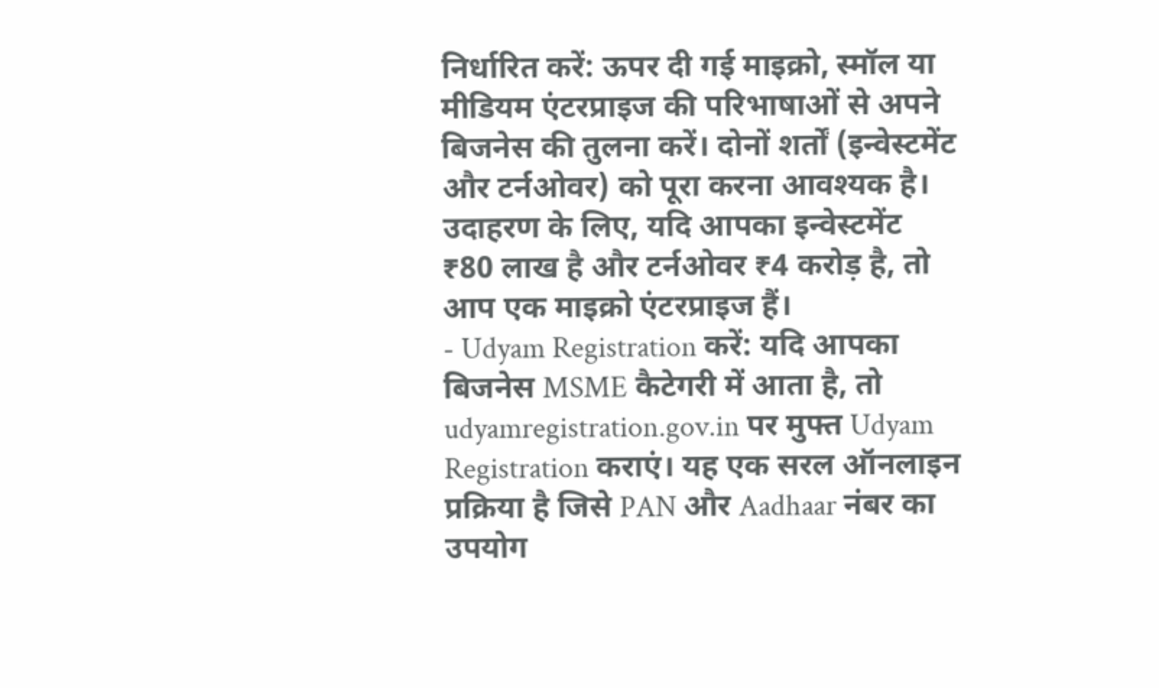निर्धारित करें: ऊपर दी गई माइक्रो, स्मॉल या मीडियम एंटरप्राइज की परिभाषाओं से अपने बिजनेस की तुलना करें। दोनों शर्तों (इन्वेस्टमेंट और टर्नओवर) को पूरा करना आवश्यक है। उदाहरण के लिए, यदि आपका इन्वेस्टमेंट ₹80 लाख है और टर्नओवर ₹4 करोड़ है, तो आप एक माइक्रो एंटरप्राइज हैं।
- Udyam Registration करें: यदि आपका बिजनेस MSME कैटेगरी में आता है, तो udyamregistration.gov.in पर मुफ्त Udyam Registration कराएं। यह एक सरल ऑनलाइन प्रक्रिया है जिसे PAN और Aadhaar नंबर का उपयोग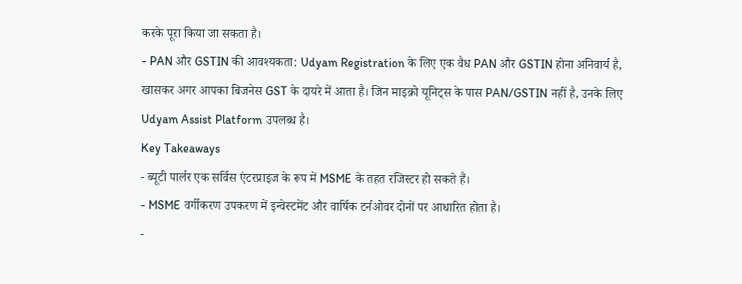करके पूरा किया जा सकता है।
- PAN और GSTIN की आवश्यकता: Udyam Registration के लिए एक वैध PAN और GSTIN होना अनिवार्य है, खासकर अगर आपका बिजनेस GST के दायरे में आता है। जिन माइक्रो यूनिट्स के पास PAN/GSTIN नहीं है, उनके लिए Udyam Assist Platform उपलब्ध है।
Key Takeaways
- ब्यूटी पार्लर एक सर्विस एंटरप्राइज के रूप में MSME के तहत रजिस्टर हो सकते हैं।
- MSME वर्गीकरण उपकरण में इन्वेस्टमेंट और वार्षिक टर्नओवर दोनों पर आधारित होता है।
-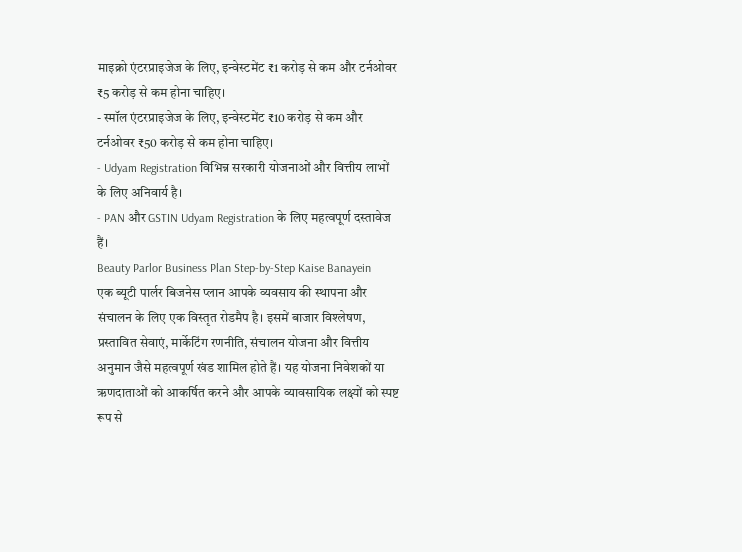माइक्रो एंटरप्राइजेज के लिए, इन्वेस्टमेंट ₹1 करोड़ से कम और टर्नओवर ₹5 करोड़ से कम होना चाहिए।
- स्मॉल एंटरप्राइजेज के लिए, इन्वेस्टमेंट ₹10 करोड़ से कम और टर्नओवर ₹50 करोड़ से कम होना चाहिए।
- Udyam Registration विभिन्न सरकारी योजनाओं और वित्तीय लाभों के लिए अनिवार्य है।
- PAN और GSTIN Udyam Registration के लिए महत्वपूर्ण दस्तावेज हैं।
Beauty Parlor Business Plan Step-by-Step Kaise Banayein
एक ब्यूटी पार्लर बिजनेस प्लान आपके व्यवसाय की स्थापना और संचालन के लिए एक विस्तृत रोडमैप है। इसमें बाजार विश्लेषण, प्रस्तावित सेवाएं, मार्केटिंग रणनीति, संचालन योजना और वित्तीय अनुमान जैसे महत्वपूर्ण खंड शामिल होते हैं। यह योजना निवेशकों या ऋणदाताओं को आकर्षित करने और आपके व्यावसायिक लक्ष्यों को स्पष्ट रूप से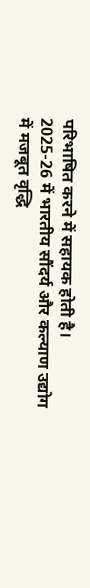परिभाषित करने में सहायक होती है।
2025-26 में भारतीय सौंदर्य और कल्याण उद्योग में मजबूत वृद्धि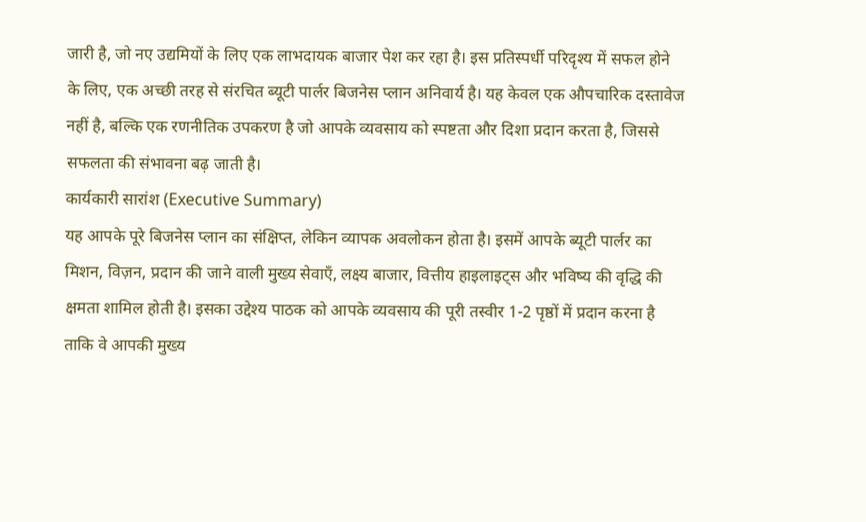जारी है, जो नए उद्यमियों के लिए एक लाभदायक बाजार पेश कर रहा है। इस प्रतिस्पर्धी परिदृश्य में सफल होने के लिए, एक अच्छी तरह से संरचित ब्यूटी पार्लर बिजनेस प्लान अनिवार्य है। यह केवल एक औपचारिक दस्तावेज नहीं है, बल्कि एक रणनीतिक उपकरण है जो आपके व्यवसाय को स्पष्टता और दिशा प्रदान करता है, जिससे सफलता की संभावना बढ़ जाती है।
कार्यकारी सारांश (Executive Summary)
यह आपके पूरे बिजनेस प्लान का संक्षिप्त, लेकिन व्यापक अवलोकन होता है। इसमें आपके ब्यूटी पार्लर का मिशन, विज़न, प्रदान की जाने वाली मुख्य सेवाएँ, लक्ष्य बाजार, वित्तीय हाइलाइट्स और भविष्य की वृद्धि की क्षमता शामिल होती है। इसका उद्देश्य पाठक को आपके व्यवसाय की पूरी तस्वीर 1-2 पृष्ठों में प्रदान करना है ताकि वे आपकी मुख्य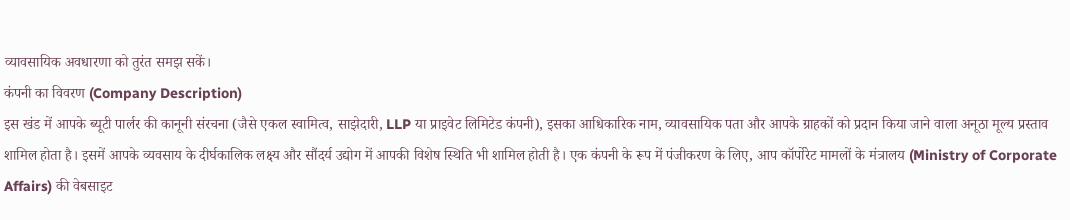व्यावसायिक अवधारणा को तुरंत समझ सकें।
कंपनी का विवरण (Company Description)
इस खंड में आपके ब्यूटी पार्लर की कानूनी संरचना (जैसे एकल स्वामित्व, साझेदारी, LLP या प्राइवेट लिमिटेड कंपनी), इसका आधिकारिक नाम, व्यावसायिक पता और आपके ग्राहकों को प्रदान किया जाने वाला अनूठा मूल्य प्रस्ताव शामिल होता है। इसमें आपके व्यवसाय के दीर्घकालिक लक्ष्य और सौंदर्य उद्योग में आपकी विशेष स्थिति भी शामिल होती है। एक कंपनी के रूप में पंजीकरण के लिए, आप कॉर्पोरेट मामलों के मंत्रालय (Ministry of Corporate Affairs) की वेबसाइट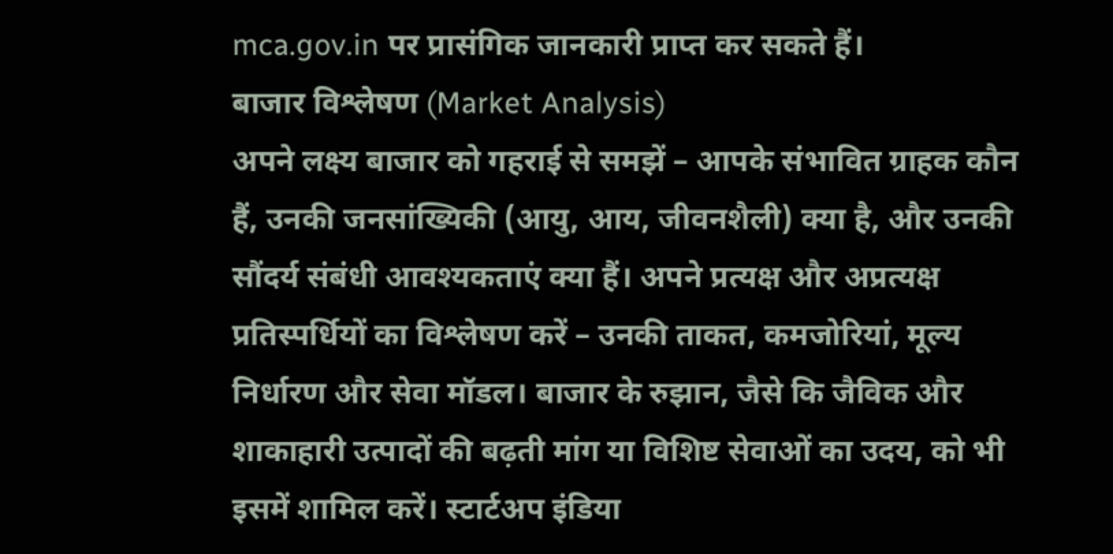mca.gov.in पर प्रासंगिक जानकारी प्राप्त कर सकते हैं।
बाजार विश्लेषण (Market Analysis)
अपने लक्ष्य बाजार को गहराई से समझें – आपके संभावित ग्राहक कौन हैं, उनकी जनसांख्यिकी (आयु, आय, जीवनशैली) क्या है, और उनकी सौंदर्य संबंधी आवश्यकताएं क्या हैं। अपने प्रत्यक्ष और अप्रत्यक्ष प्रतिस्पर्धियों का विश्लेषण करें – उनकी ताकत, कमजोरियां, मूल्य निर्धारण और सेवा मॉडल। बाजार के रुझान, जैसे कि जैविक और शाकाहारी उत्पादों की बढ़ती मांग या विशिष्ट सेवाओं का उदय, को भी इसमें शामिल करें। स्टार्टअप इंडिया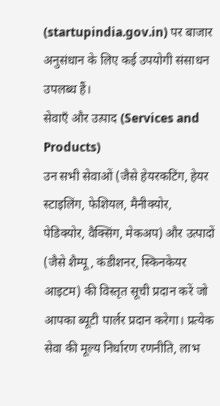(startupindia.gov.in) पर बाजार अनुसंधान के लिए कई उपयोगी संसाधन उपलब्ध हैं।
सेवाएँ और उत्पाद (Services and Products)
उन सभी सेवाओं (जैसे हेयरकटिंग, हेयर स्टाइलिंग, फेशियल, मैनीक्योर, पेडिक्योर, वैक्सिंग, मेकअप) और उत्पादों (जैसे शैम्पू, कंडीशनर, स्किनकेयर आइटम) की विस्तृत सूची प्रदान करें जो आपका ब्यूटी पार्लर प्रदान करेगा। प्रत्येक सेवा की मूल्य निर्धारण रणनीति, लाभ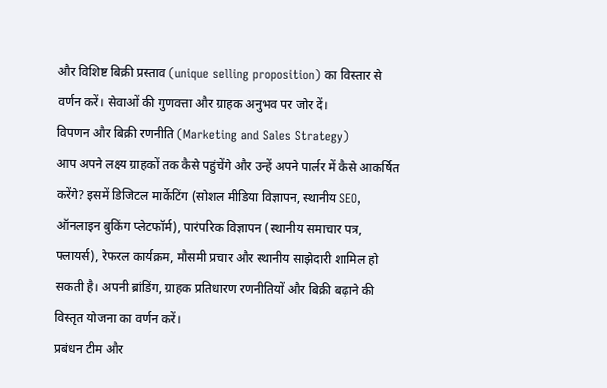और विशिष्ट बिक्री प्रस्ताव (unique selling proposition) का विस्तार से वर्णन करें। सेवाओं की गुणवत्ता और ग्राहक अनुभव पर जोर दें।
विपणन और बिक्री रणनीति (Marketing and Sales Strategy)
आप अपने लक्ष्य ग्राहकों तक कैसे पहुंचेंगे और उन्हें अपने पार्लर में कैसे आकर्षित करेंगे? इसमें डिजिटल मार्केटिंग (सोशल मीडिया विज्ञापन, स्थानीय SEO, ऑनलाइन बुकिंग प्लेटफॉर्म), पारंपरिक विज्ञापन (स्थानीय समाचार पत्र, फ्लायर्स), रेफरल कार्यक्रम, मौसमी प्रचार और स्थानीय साझेदारी शामिल हो सकती है। अपनी ब्रांडिंग, ग्राहक प्रतिधारण रणनीतियों और बिक्री बढ़ाने की विस्तृत योजना का वर्णन करें।
प्रबंधन टीम और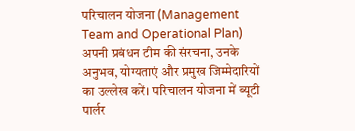परिचालन योजना (Management Team and Operational Plan)
अपनी प्रबंधन टीम की संरचना, उनके अनुभव, योग्यताएं और प्रमुख जिम्मेदारियों का उल्लेख करें। परिचालन योजना में ब्यूटी पार्लर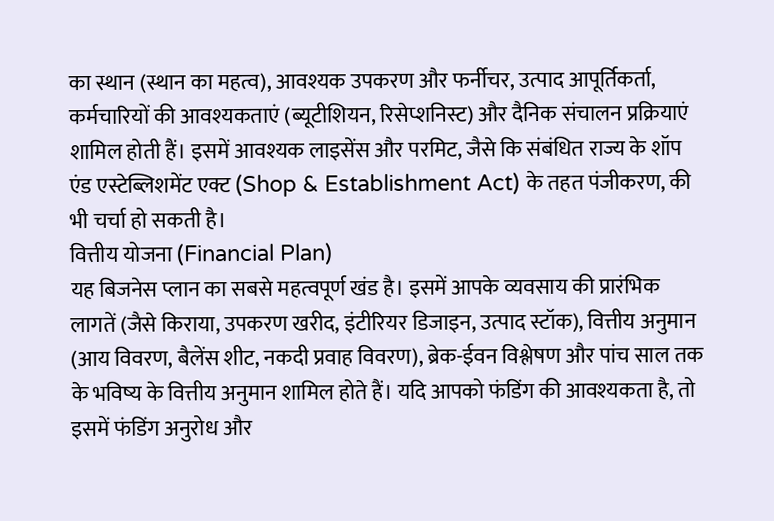का स्थान (स्थान का महत्व), आवश्यक उपकरण और फर्नीचर, उत्पाद आपूर्तिकर्ता, कर्मचारियों की आवश्यकताएं (ब्यूटीशियन, रिसेप्शनिस्ट) और दैनिक संचालन प्रक्रियाएं शामिल होती हैं। इसमें आवश्यक लाइसेंस और परमिट, जैसे कि संबंधित राज्य के शॉप एंड एस्टेब्लिशमेंट एक्ट (Shop & Establishment Act) के तहत पंजीकरण, की भी चर्चा हो सकती है।
वित्तीय योजना (Financial Plan)
यह बिजनेस प्लान का सबसे महत्वपूर्ण खंड है। इसमें आपके व्यवसाय की प्रारंभिक लागतें (जैसे किराया, उपकरण खरीद, इंटीरियर डिजाइन, उत्पाद स्टॉक), वित्तीय अनुमान (आय विवरण, बैलेंस शीट, नकदी प्रवाह विवरण), ब्रेक-ईवन विश्लेषण और पांच साल तक के भविष्य के वित्तीय अनुमान शामिल होते हैं। यदि आपको फंडिंग की आवश्यकता है, तो इसमें फंडिंग अनुरोध और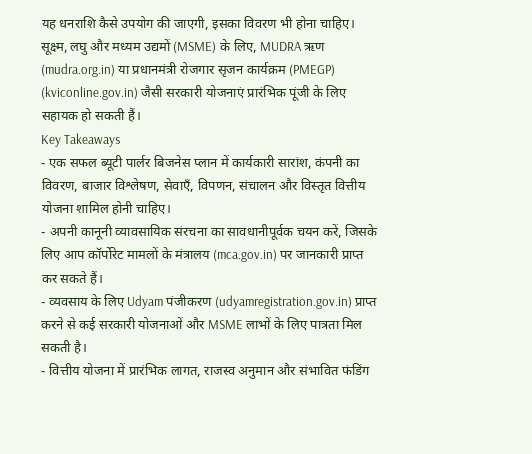यह धनराशि कैसे उपयोग की जाएगी, इसका विवरण भी होना चाहिए। सूक्ष्म, लघु और मध्यम उद्यमों (MSME) के लिए, MUDRA ऋण (mudra.org.in) या प्रधानमंत्री रोजगार सृजन कार्यक्रम (PMEGP) (kviconline.gov.in) जैसी सरकारी योजनाएं प्रारंभिक पूंजी के लिए सहायक हो सकती हैं।
Key Takeaways
- एक सफल ब्यूटी पार्लर बिजनेस प्लान में कार्यकारी सारांश, कंपनी का विवरण, बाजार विश्लेषण, सेवाएँ, विपणन, संचालन और विस्तृत वित्तीय योजना शामिल होनी चाहिए।
- अपनी कानूनी व्यावसायिक संरचना का सावधानीपूर्वक चयन करें, जिसके लिए आप कॉर्पोरेट मामलों के मंत्रालय (mca.gov.in) पर जानकारी प्राप्त कर सकते हैं।
- व्यवसाय के लिए Udyam पंजीकरण (udyamregistration.gov.in) प्राप्त करने से कई सरकारी योजनाओं और MSME लाभों के लिए पात्रता मिल सकती है।
- वित्तीय योजना में प्रारंभिक लागत, राजस्व अनुमान और संभावित फंडिंग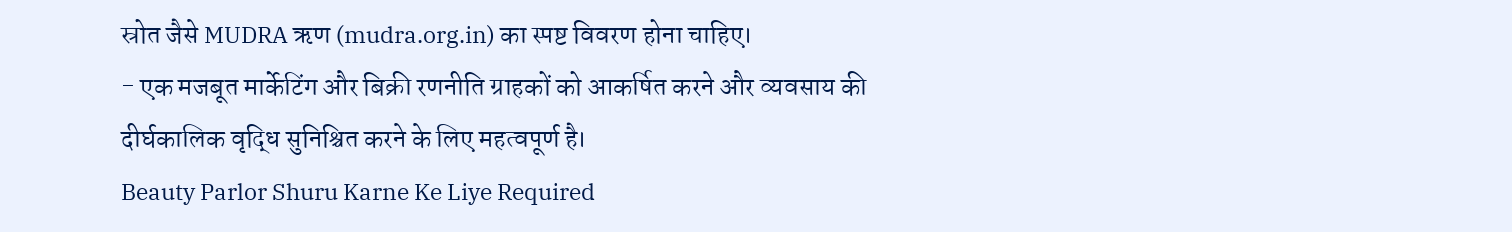स्रोत जैसे MUDRA ऋण (mudra.org.in) का स्पष्ट विवरण होना चाहिए।
- एक मजबूत मार्केटिंग और बिक्री रणनीति ग्राहकों को आकर्षित करने और व्यवसाय की दीर्घकालिक वृद्धि सुनिश्चित करने के लिए महत्वपूर्ण है।
Beauty Parlor Shuru Karne Ke Liye Required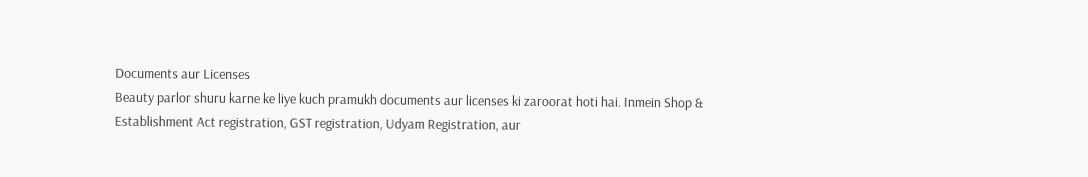Documents aur Licenses
Beauty parlor shuru karne ke liye kuch pramukh documents aur licenses ki zaroorat hoti hai. Inmein Shop & Establishment Act registration, GST registration, Udyam Registration, aur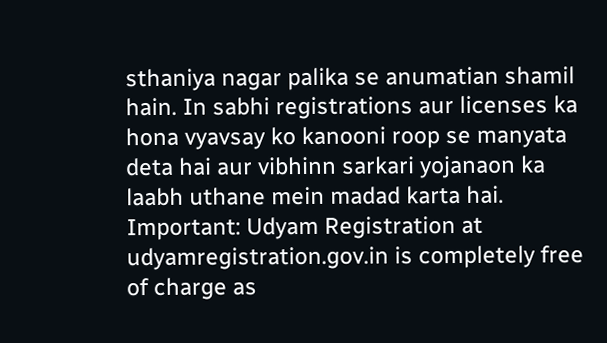sthaniya nagar palika se anumatian shamil hain. In sabhi registrations aur licenses ka hona vyavsay ko kanooni roop se manyata deta hai aur vibhinn sarkari yojanaon ka laabh uthane mein madad karta hai.
Important: Udyam Registration at udyamregistration.gov.in is completely free of charge as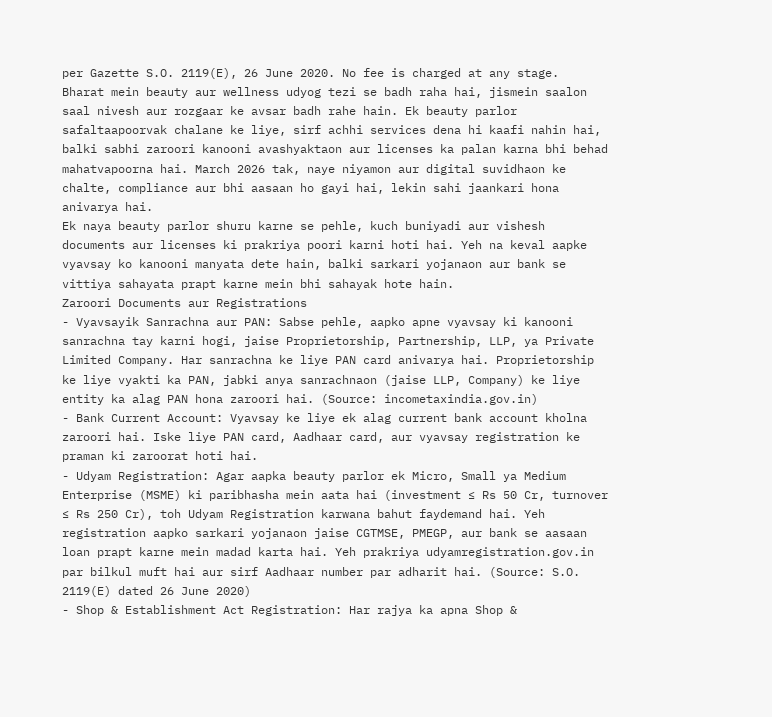per Gazette S.O. 2119(E), 26 June 2020. No fee is charged at any stage.
Bharat mein beauty aur wellness udyog tezi se badh raha hai, jismein saalon saal nivesh aur rozgaar ke avsar badh rahe hain. Ek beauty parlor safaltaapoorvak chalane ke liye, sirf achhi services dena hi kaafi nahin hai, balki sabhi zaroori kanooni avashyaktaon aur licenses ka palan karna bhi behad mahatvapoorna hai. March 2026 tak, naye niyamon aur digital suvidhaon ke chalte, compliance aur bhi aasaan ho gayi hai, lekin sahi jaankari hona anivarya hai.
Ek naya beauty parlor shuru karne se pehle, kuch buniyadi aur vishesh documents aur licenses ki prakriya poori karni hoti hai. Yeh na keval aapke vyavsay ko kanooni manyata dete hain, balki sarkari yojanaon aur bank se vittiya sahayata prapt karne mein bhi sahayak hote hain.
Zaroori Documents aur Registrations
- Vyavsayik Sanrachna aur PAN: Sabse pehle, aapko apne vyavsay ki kanooni sanrachna tay karni hogi, jaise Proprietorship, Partnership, LLP, ya Private Limited Company. Har sanrachna ke liye PAN card anivarya hai. Proprietorship ke liye vyakti ka PAN, jabki anya sanrachnaon (jaise LLP, Company) ke liye entity ka alag PAN hona zaroori hai. (Source: incometaxindia.gov.in)
- Bank Current Account: Vyavsay ke liye ek alag current bank account kholna zaroori hai. Iske liye PAN card, Aadhaar card, aur vyavsay registration ke praman ki zaroorat hoti hai.
- Udyam Registration: Agar aapka beauty parlor ek Micro, Small ya Medium Enterprise (MSME) ki paribhasha mein aata hai (investment ≤ Rs 50 Cr, turnover ≤ Rs 250 Cr), toh Udyam Registration karwana bahut faydemand hai. Yeh registration aapko sarkari yojanaon jaise CGTMSE, PMEGP, aur bank se aasaan loan prapt karne mein madad karta hai. Yeh prakriya udyamregistration.gov.in par bilkul muft hai aur sirf Aadhaar number par adharit hai. (Source: S.O. 2119(E) dated 26 June 2020)
- Shop & Establishment Act Registration: Har rajya ka apna Shop &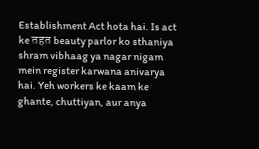Establishment Act hota hai. Is act ke तहत beauty parlor ko sthaniya shram vibhaag ya nagar nigam mein register karwana anivarya hai. Yeh workers ke kaam ke ghante, chuttiyan, aur anya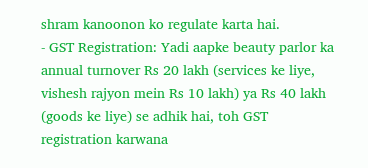shram kanoonon ko regulate karta hai.
- GST Registration: Yadi aapke beauty parlor ka annual turnover Rs 20 lakh (services ke liye, vishesh rajyon mein Rs 10 lakh) ya Rs 40 lakh (goods ke liye) se adhik hai, toh GST registration karwana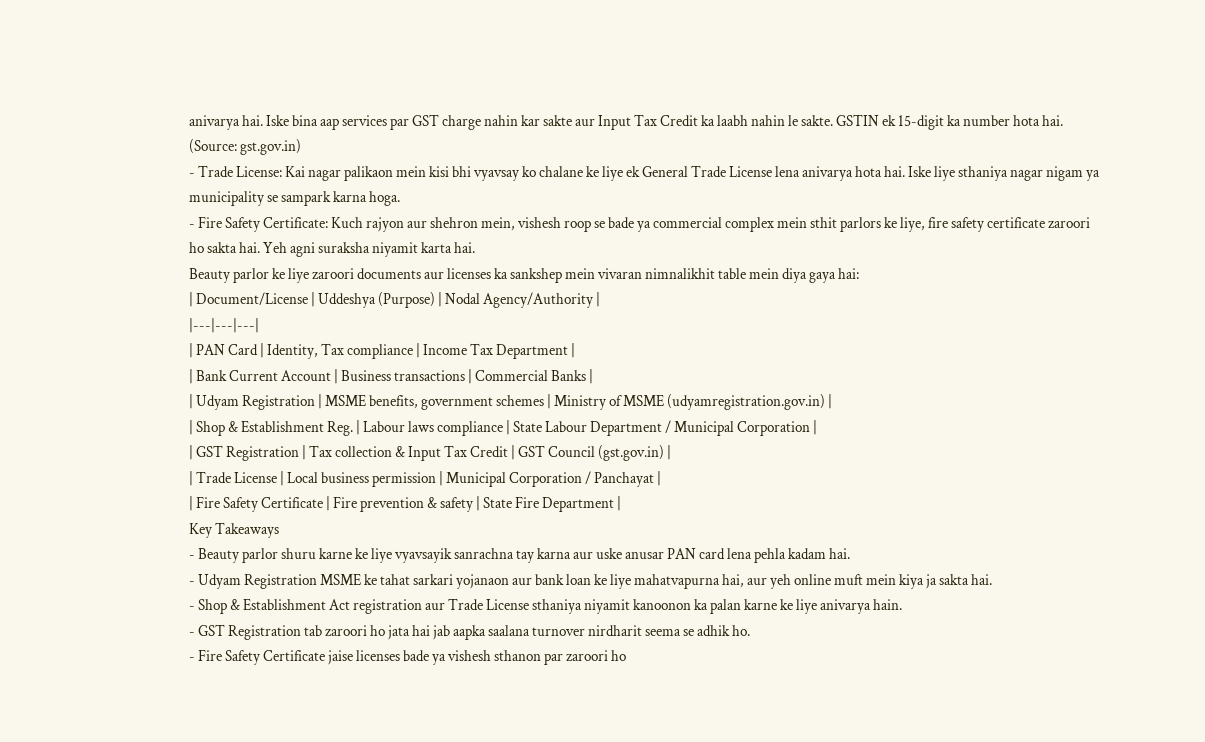anivarya hai. Iske bina aap services par GST charge nahin kar sakte aur Input Tax Credit ka laabh nahin le sakte. GSTIN ek 15-digit ka number hota hai. (Source: gst.gov.in)
- Trade License: Kai nagar palikaon mein kisi bhi vyavsay ko chalane ke liye ek General Trade License lena anivarya hota hai. Iske liye sthaniya nagar nigam ya municipality se sampark karna hoga.
- Fire Safety Certificate: Kuch rajyon aur shehron mein, vishesh roop se bade ya commercial complex mein sthit parlors ke liye, fire safety certificate zaroori ho sakta hai. Yeh agni suraksha niyamit karta hai.
Beauty parlor ke liye zaroori documents aur licenses ka sankshep mein vivaran nimnalikhit table mein diya gaya hai:
| Document/License | Uddeshya (Purpose) | Nodal Agency/Authority |
|---|---|---|
| PAN Card | Identity, Tax compliance | Income Tax Department |
| Bank Current Account | Business transactions | Commercial Banks |
| Udyam Registration | MSME benefits, government schemes | Ministry of MSME (udyamregistration.gov.in) |
| Shop & Establishment Reg. | Labour laws compliance | State Labour Department / Municipal Corporation |
| GST Registration | Tax collection & Input Tax Credit | GST Council (gst.gov.in) |
| Trade License | Local business permission | Municipal Corporation / Panchayat |
| Fire Safety Certificate | Fire prevention & safety | State Fire Department |
Key Takeaways
- Beauty parlor shuru karne ke liye vyavsayik sanrachna tay karna aur uske anusar PAN card lena pehla kadam hai.
- Udyam Registration MSME ke tahat sarkari yojanaon aur bank loan ke liye mahatvapurna hai, aur yeh online muft mein kiya ja sakta hai.
- Shop & Establishment Act registration aur Trade License sthaniya niyamit kanoonon ka palan karne ke liye anivarya hain.
- GST Registration tab zaroori ho jata hai jab aapka saalana turnover nirdharit seema se adhik ho.
- Fire Safety Certificate jaise licenses bade ya vishesh sthanon par zaroori ho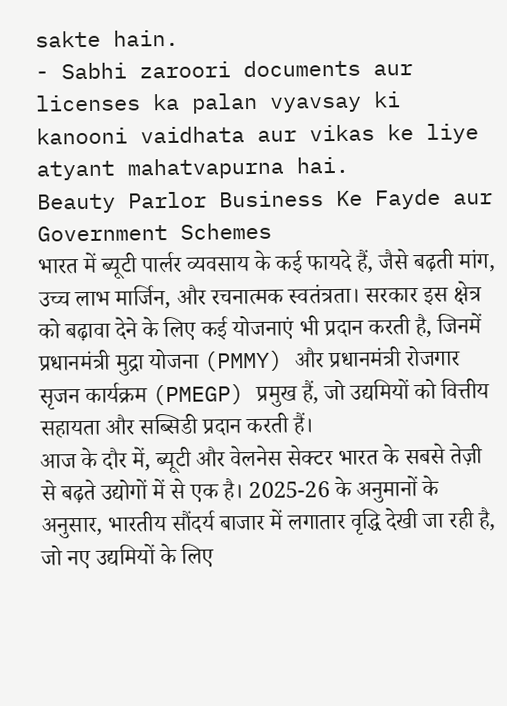sakte hain.
- Sabhi zaroori documents aur licenses ka palan vyavsay ki kanooni vaidhata aur vikas ke liye atyant mahatvapurna hai.
Beauty Parlor Business Ke Fayde aur Government Schemes
भारत में ब्यूटी पार्लर व्यवसाय के कई फायदे हैं, जैसे बढ़ती मांग, उच्च लाभ मार्जिन, और रचनात्मक स्वतंत्रता। सरकार इस क्षेत्र को बढ़ावा देने के लिए कई योजनाएं भी प्रदान करती है, जिनमें प्रधानमंत्री मुद्रा योजना (PMMY) और प्रधानमंत्री रोजगार सृजन कार्यक्रम (PMEGP) प्रमुख हैं, जो उद्यमियों को वित्तीय सहायता और सब्सिडी प्रदान करती हैं।
आज के दौर में, ब्यूटी और वेलनेस सेक्टर भारत के सबसे तेज़ी से बढ़ते उद्योगों में से एक है। 2025-26 के अनुमानों के अनुसार, भारतीय सौंदर्य बाजार में लगातार वृद्धि देखी जा रही है, जो नए उद्यमियों के लिए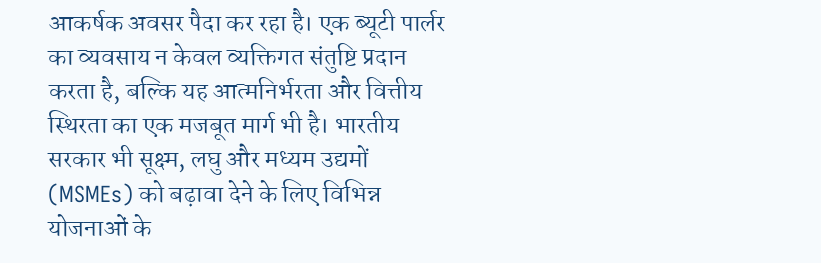आकर्षक अवसर पैदा कर रहा है। एक ब्यूटी पार्लर का व्यवसाय न केवल व्यक्तिगत संतुष्टि प्रदान करता है, बल्कि यह आत्मनिर्भरता और वित्तीय स्थिरता का एक मजबूत मार्ग भी है। भारतीय सरकार भी सूक्ष्म, लघु और मध्यम उद्यमों (MSMEs) को बढ़ावा देने के लिए विभिन्न योजनाओं के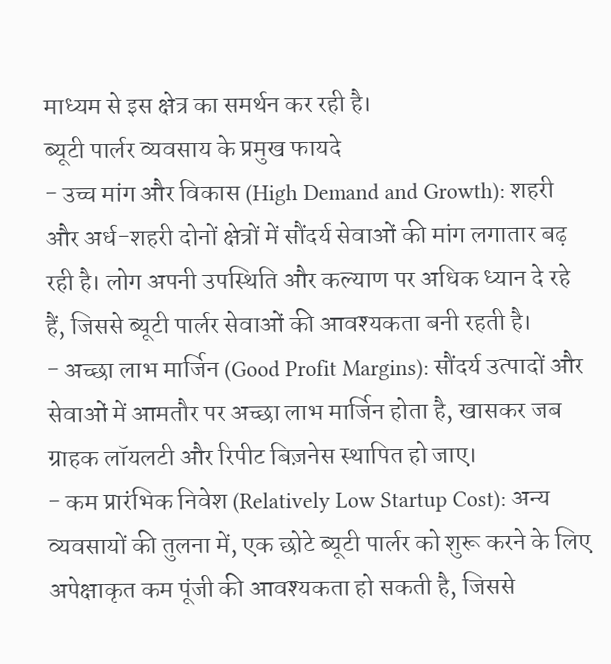माध्यम से इस क्षेत्र का समर्थन कर रही है।
ब्यूटी पार्लर व्यवसाय के प्रमुख फायदे
- उच्च मांग और विकास (High Demand and Growth): शहरी और अर्ध-शहरी दोनों क्षेत्रों में सौंदर्य सेवाओं की मांग लगातार बढ़ रही है। लोग अपनी उपस्थिति और कल्याण पर अधिक ध्यान दे रहे हैं, जिससे ब्यूटी पार्लर सेवाओं की आवश्यकता बनी रहती है।
- अच्छा लाभ मार्जिन (Good Profit Margins): सौंदर्य उत्पादों और सेवाओं में आमतौर पर अच्छा लाभ मार्जिन होता है, खासकर जब ग्राहक लॉयलटी और रिपीट बिज़नेस स्थापित हो जाए।
- कम प्रारंभिक निवेश (Relatively Low Startup Cost): अन्य व्यवसायों की तुलना में, एक छोटे ब्यूटी पार्लर को शुरू करने के लिए अपेक्षाकृत कम पूंजी की आवश्यकता हो सकती है, जिससे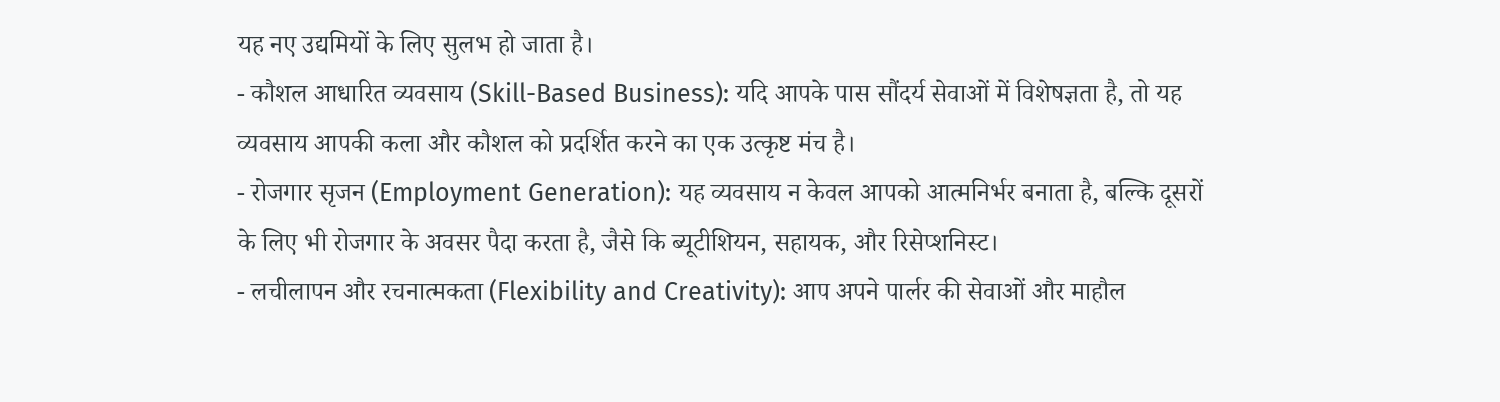यह नए उद्यमियों के लिए सुलभ हो जाता है।
- कौशल आधारित व्यवसाय (Skill-Based Business): यदि आपके पास सौंदर्य सेवाओं में विशेषज्ञता है, तो यह व्यवसाय आपकी कला और कौशल को प्रदर्शित करने का एक उत्कृष्ट मंच है।
- रोजगार सृजन (Employment Generation): यह व्यवसाय न केवल आपको आत्मनिर्भर बनाता है, बल्कि दूसरों के लिए भी रोजगार के अवसर पैदा करता है, जैसे कि ब्यूटीशियन, सहायक, और रिसेप्शनिस्ट।
- लचीलापन और रचनात्मकता (Flexibility and Creativity): आप अपने पार्लर की सेवाओं और माहौल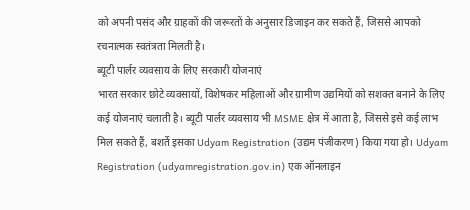को अपनी पसंद और ग्राहकों की जरूरतों के अनुसार डिजाइन कर सकते हैं, जिससे आपको रचनात्मक स्वतंत्रता मिलती है।
ब्यूटी पार्लर व्यवसाय के लिए सरकारी योजनाएं
भारत सरकार छोटे व्यवसायों, विशेषकर महिलाओं और ग्रामीण उद्यमियों को सशक्त बनाने के लिए कई योजनाएं चलाती है। ब्यूटी पार्लर व्यवसाय भी MSME क्षेत्र में आता है, जिससे इसे कई लाभ मिल सकते हैं, बशर्ते इसका Udyam Registration (उद्यम पंजीकरण) किया गया हो। Udyam Registration (udyamregistration.gov.in) एक ऑनलाइन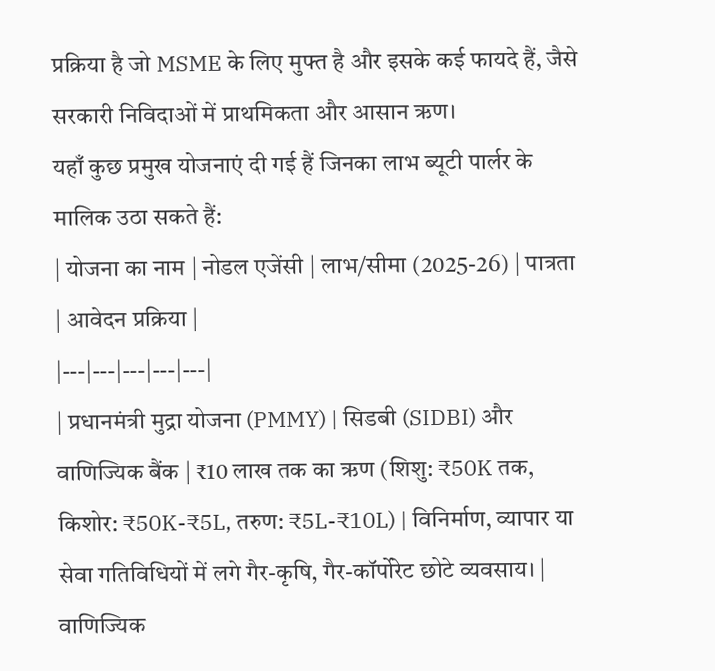प्रक्रिया है जो MSME के लिए मुफ्त है और इसके कई फायदे हैं, जैसे सरकारी निविदाओं में प्राथमिकता और आसान ऋण।
यहाँ कुछ प्रमुख योजनाएं दी गई हैं जिनका लाभ ब्यूटी पार्लर के मालिक उठा सकते हैं:
| योजना का नाम | नोडल एजेंसी | लाभ/सीमा (2025-26) | पात्रता | आवेदन प्रक्रिया |
|---|---|---|---|---|
| प्रधानमंत्री मुद्रा योजना (PMMY) | सिडबी (SIDBI) और वाणिज्यिक बैंक | ₹10 लाख तक का ऋण (शिशु: ₹50K तक, किशोर: ₹50K-₹5L, तरुण: ₹5L-₹10L) | विनिर्माण, व्यापार या सेवा गतिविधियों में लगे गैर-कृषि, गैर-कॉर्पोरेट छोटे व्यवसाय। | वाणिज्यिक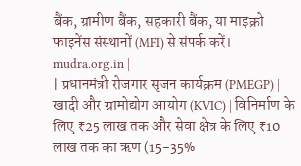बैंक, ग्रामीण बैंक, सहकारी बैंक, या माइक्रो फाइनेंस संस्थानों (MFI) से संपर्क करें। mudra.org.in |
| प्रधानमंत्री रोजगार सृजन कार्यक्रम (PMEGP) | खादी और ग्रामोद्योग आयोग (KVIC) | विनिर्माण के लिए ₹25 लाख तक और सेवा क्षेत्र के लिए ₹10 लाख तक का ऋण (15-35%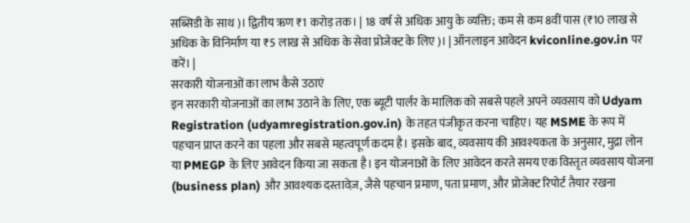सब्सिडी के साथ)। द्वितीय ऋण ₹1 करोड़ तक। | 18 वर्ष से अधिक आयु के व्यक्ति; कम से कम 8वीं पास (₹10 लाख से अधिक के विनिर्माण या ₹5 लाख से अधिक के सेवा प्रोजेक्ट के लिए)। | ऑनलाइन आवेदन kviconline.gov.in पर करें। |
सरकारी योजनाओं का लाभ कैसे उठाएं
इन सरकारी योजनाओं का लाभ उठाने के लिए, एक ब्यूटी पार्लर के मालिक को सबसे पहले अपने व्यवसाय को Udyam Registration (udyamregistration.gov.in) के तहत पंजीकृत करना चाहिए। यह MSME के रूप में पहचान प्राप्त करने का पहला और सबसे महत्वपूर्ण कदम है। इसके बाद, व्यवसाय की आवश्यकता के अनुसार, मुद्रा लोन या PMEGP के लिए आवेदन किया जा सकता है। इन योजनाओं के लिए आवेदन करते समय एक विस्तृत व्यवसाय योजना (business plan) और आवश्यक दस्तावेज़, जैसे पहचान प्रमाण, पता प्रमाण, और प्रोजेक्ट रिपोर्ट तैयार रखना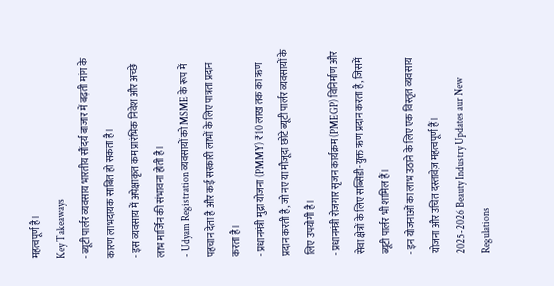महत्वपूर्ण है।
Key Takeaways
- ब्यूटी पार्लर व्यवसाय भारतीय सौंदर्य बाजार में बढ़ती मांग के कारण लाभदायक साबित हो सकता है।
- इस व्यवसाय में अपेक्षाकृत कम प्रारंभिक निवेश और अच्छे लाभ मार्जिन की संभावना होती है।
- Udyam Registration व्यवसायों को MSME के रूप में पहचान देता है और कई सरकारी लाभों के लिए पात्रता प्रदान करता है।
- प्रधानमंत्री मुद्रा योजना (PMMY) ₹10 लाख तक का ऋण प्रदान करती है, जो नए या मौजूदा छोटे ब्यूटी पार्लर व्यवसायों के लिए उपयोगी है।
- प्रधानमंत्री रोजगार सृजन कार्यक्रम (PMEGP) विनिर्माण और सेवा क्षेत्रों के लिए सब्सिडी-युक्त ऋण प्रदान करता है, जिसमें ब्यूटी पार्लर भी शामिल हैं।
- इन योजनाओं का लाभ उठाने के लिए एक विस्तृत व्यवसाय योजना और उचित दस्तावेज़ महत्वपूर्ण हैं।
2025-2026 Beauty Industry Updates aur New Regulations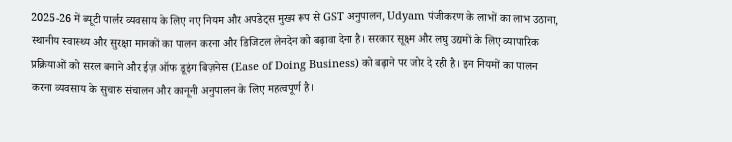2025-26 में ब्यूटी पार्लर व्यवसाय के लिए नए नियम और अपडेट्स मुख्य रूप से GST अनुपालन, Udyam पंजीकरण के लाभों का लाभ उठाना, स्थानीय स्वास्थ्य और सुरक्षा मानकों का पालन करना और डिजिटल लेनदेन को बढ़ावा देना है। सरकार सूक्ष्म और लघु उद्यमों के लिए व्यापारिक प्रक्रियाओं को सरल बनाने और ईज़ ऑफ डूइंग बिज़नेस (Ease of Doing Business) को बढ़ाने पर जोर दे रही है। इन नियमों का पालन करना व्यवसाय के सुचारु संचालन और कानूनी अनुपालन के लिए महत्वपूर्ण है।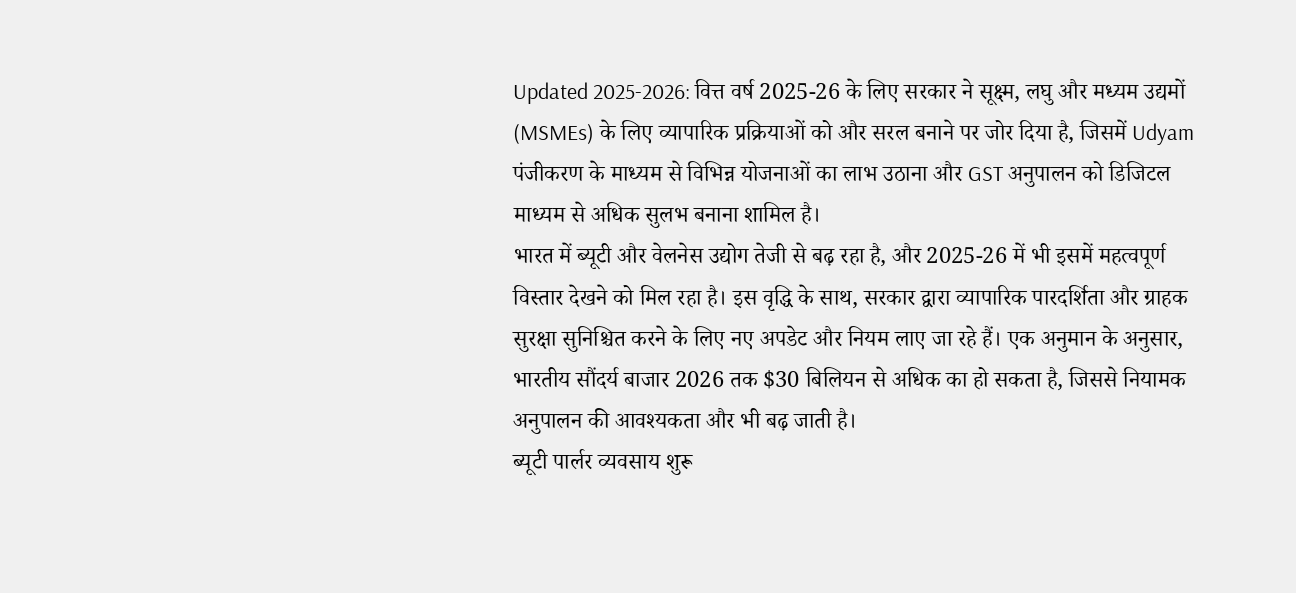Updated 2025-2026: वित्त वर्ष 2025-26 के लिए सरकार ने सूक्ष्म, लघु और मध्यम उद्यमों (MSMEs) के लिए व्यापारिक प्रक्रियाओं को और सरल बनाने पर जोर दिया है, जिसमें Udyam पंजीकरण के माध्यम से विभिन्न योजनाओं का लाभ उठाना और GST अनुपालन को डिजिटल माध्यम से अधिक सुलभ बनाना शामिल है।
भारत में ब्यूटी और वेलनेस उद्योग तेजी से बढ़ रहा है, और 2025-26 में भी इसमें महत्वपूर्ण विस्तार देखने को मिल रहा है। इस वृद्धि के साथ, सरकार द्वारा व्यापारिक पारदर्शिता और ग्राहक सुरक्षा सुनिश्चित करने के लिए नए अपडेट और नियम लाए जा रहे हैं। एक अनुमान के अनुसार, भारतीय सौंदर्य बाजार 2026 तक $30 बिलियन से अधिक का हो सकता है, जिससे नियामक अनुपालन की आवश्यकता और भी बढ़ जाती है।
ब्यूटी पार्लर व्यवसाय शुरू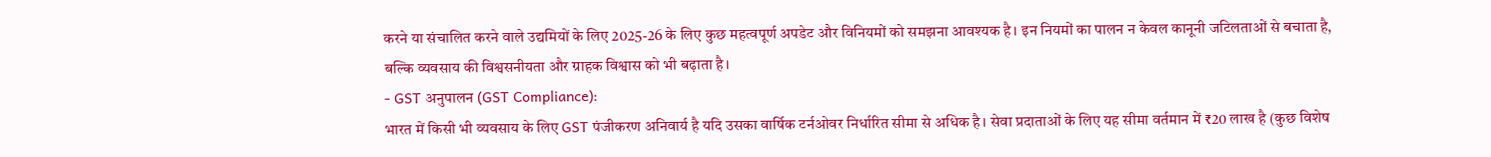करने या संचालित करने वाले उद्यमियों के लिए 2025-26 के लिए कुछ महत्वपूर्ण अपडेट और विनियमों को समझना आवश्यक है। इन नियमों का पालन न केवल कानूनी जटिलताओं से बचाता है, बल्कि व्यवसाय की विश्वसनीयता और ग्राहक विश्वास को भी बढ़ाता है।
- GST अनुपालन (GST Compliance):
भारत में किसी भी व्यवसाय के लिए GST पंजीकरण अनिवार्य है यदि उसका वार्षिक टर्नओवर निर्धारित सीमा से अधिक है। सेवा प्रदाताओं के लिए यह सीमा वर्तमान में ₹20 लाख है (कुछ विशेष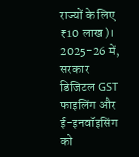राज्यों के लिए ₹10 लाख)। 2025-26 में, सरकार डिजिटल GST फाइलिंग और ई-इनवॉइसिंग को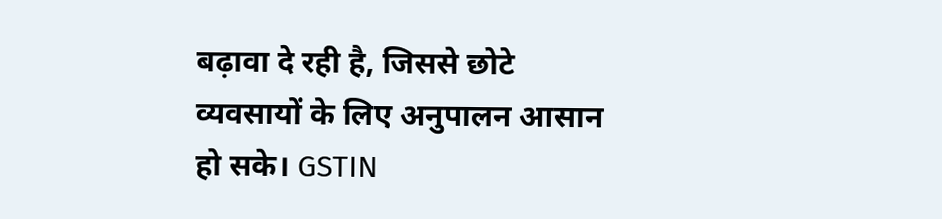बढ़ावा दे रही है, जिससे छोटे व्यवसायों के लिए अनुपालन आसान हो सके। GSTIN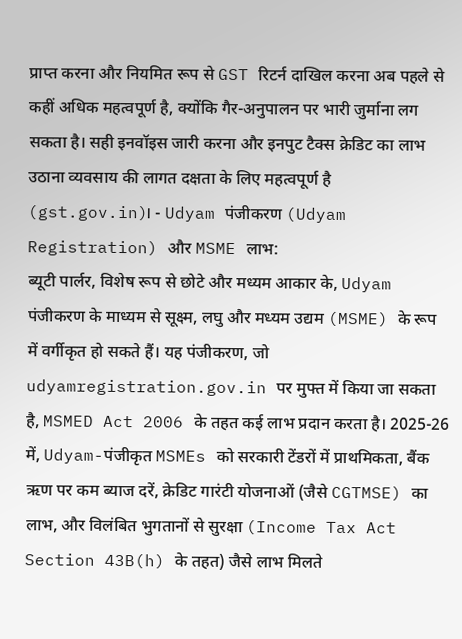प्राप्त करना और नियमित रूप से GST रिटर्न दाखिल करना अब पहले से कहीं अधिक महत्वपूर्ण है, क्योंकि गैर-अनुपालन पर भारी जुर्माना लग सकता है। सही इनवॉइस जारी करना और इनपुट टैक्स क्रेडिट का लाभ उठाना व्यवसाय की लागत दक्षता के लिए महत्वपूर्ण है (gst.gov.in)। - Udyam पंजीकरण (Udyam Registration) और MSME लाभ:
ब्यूटी पार्लर, विशेष रूप से छोटे और मध्यम आकार के, Udyam पंजीकरण के माध्यम से सूक्ष्म, लघु और मध्यम उद्यम (MSME) के रूप में वर्गीकृत हो सकते हैं। यह पंजीकरण, जो udyamregistration.gov.in पर मुफ्त में किया जा सकता है, MSMED Act 2006 के तहत कई लाभ प्रदान करता है। 2025-26 में, Udyam-पंजीकृत MSMEs को सरकारी टेंडरों में प्राथमिकता, बैंक ऋण पर कम ब्याज दरें, क्रेडिट गारंटी योजनाओं (जैसे CGTMSE) का लाभ, और विलंबित भुगतानों से सुरक्षा (Income Tax Act Section 43B(h) के तहत) जैसे लाभ मिलते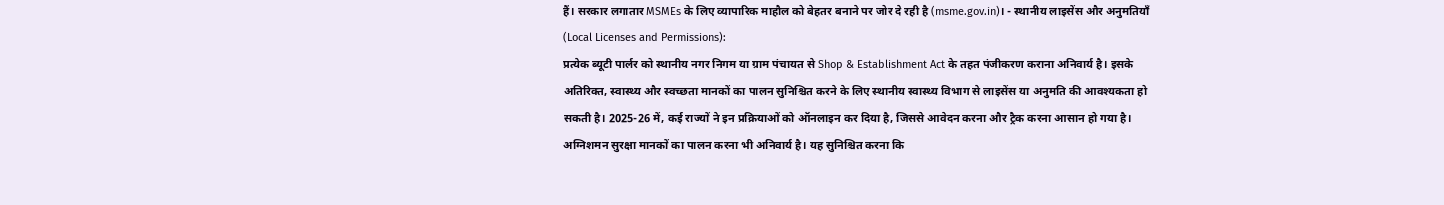हैं। सरकार लगातार MSMEs के लिए व्यापारिक माहौल को बेहतर बनाने पर जोर दे रही है (msme.gov.in)। - स्थानीय लाइसेंस और अनुमतियाँ (Local Licenses and Permissions):
प्रत्येक ब्यूटी पार्लर को स्थानीय नगर निगम या ग्राम पंचायत से Shop & Establishment Act के तहत पंजीकरण कराना अनिवार्य है। इसके अतिरिक्त, स्वास्थ्य और स्वच्छता मानकों का पालन सुनिश्चित करने के लिए स्थानीय स्वास्थ्य विभाग से लाइसेंस या अनुमति की आवश्यकता हो सकती है। 2025-26 में, कई राज्यों ने इन प्रक्रियाओं को ऑनलाइन कर दिया है, जिससे आवेदन करना और ट्रैक करना आसान हो गया है। अग्निशमन सुरक्षा मानकों का पालन करना भी अनिवार्य है। यह सुनिश्चित करना कि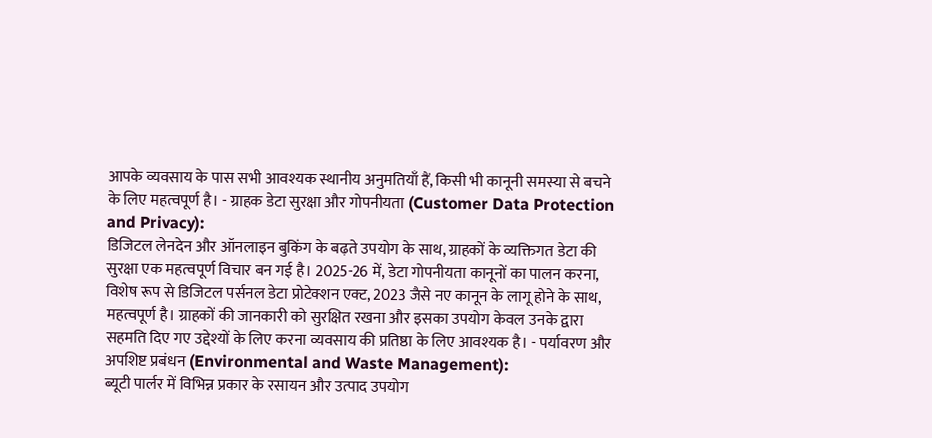आपके व्यवसाय के पास सभी आवश्यक स्थानीय अनुमतियाँ हैं, किसी भी कानूनी समस्या से बचने के लिए महत्वपूर्ण है। - ग्राहक डेटा सुरक्षा और गोपनीयता (Customer Data Protection and Privacy):
डिजिटल लेनदेन और ऑनलाइन बुकिंग के बढ़ते उपयोग के साथ, ग्राहकों के व्यक्तिगत डेटा की सुरक्षा एक महत्वपूर्ण विचार बन गई है। 2025-26 में, डेटा गोपनीयता कानूनों का पालन करना, विशेष रूप से डिजिटल पर्सनल डेटा प्रोटेक्शन एक्ट, 2023 जैसे नए कानून के लागू होने के साथ, महत्वपूर्ण है। ग्राहकों की जानकारी को सुरक्षित रखना और इसका उपयोग केवल उनके द्वारा सहमति दिए गए उद्देश्यों के लिए करना व्यवसाय की प्रतिष्ठा के लिए आवश्यक है। - पर्यावरण और अपशिष्ट प्रबंधन (Environmental and Waste Management):
ब्यूटी पार्लर में विभिन्न प्रकार के रसायन और उत्पाद उपयोग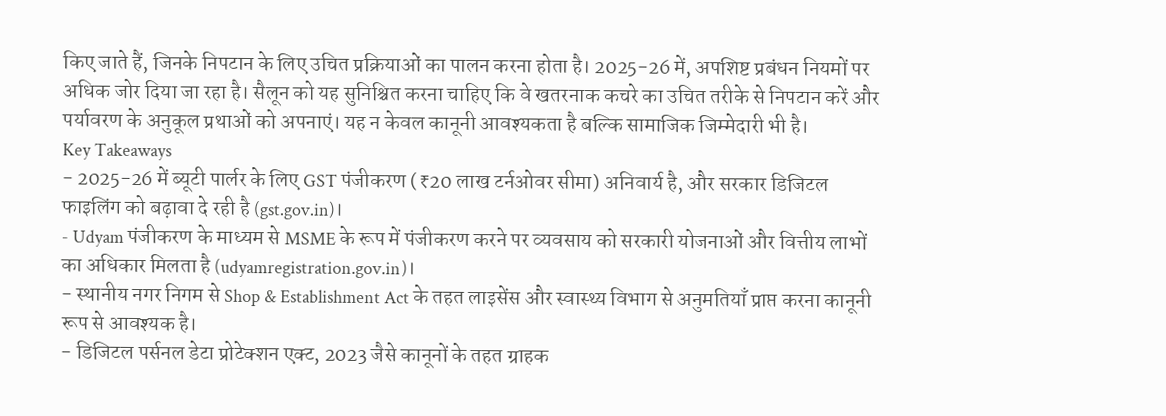किए जाते हैं, जिनके निपटान के लिए उचित प्रक्रियाओं का पालन करना होता है। 2025-26 में, अपशिष्ट प्रबंधन नियमों पर अधिक जोर दिया जा रहा है। सैलून को यह सुनिश्चित करना चाहिए कि वे खतरनाक कचरे का उचित तरीके से निपटान करें और पर्यावरण के अनुकूल प्रथाओं को अपनाएं। यह न केवल कानूनी आवश्यकता है बल्कि सामाजिक जिम्मेदारी भी है।
Key Takeaways
- 2025-26 में ब्यूटी पार्लर के लिए GST पंजीकरण (₹20 लाख टर्नओवर सीमा) अनिवार्य है, और सरकार डिजिटल फाइलिंग को बढ़ावा दे रही है (gst.gov.in)।
- Udyam पंजीकरण के माध्यम से MSME के रूप में पंजीकरण करने पर व्यवसाय को सरकारी योजनाओं और वित्तीय लाभों का अधिकार मिलता है (udyamregistration.gov.in)।
- स्थानीय नगर निगम से Shop & Establishment Act के तहत लाइसेंस और स्वास्थ्य विभाग से अनुमतियाँ प्राप्त करना कानूनी रूप से आवश्यक है।
- डिजिटल पर्सनल डेटा प्रोटेक्शन एक्ट, 2023 जैसे कानूनों के तहत ग्राहक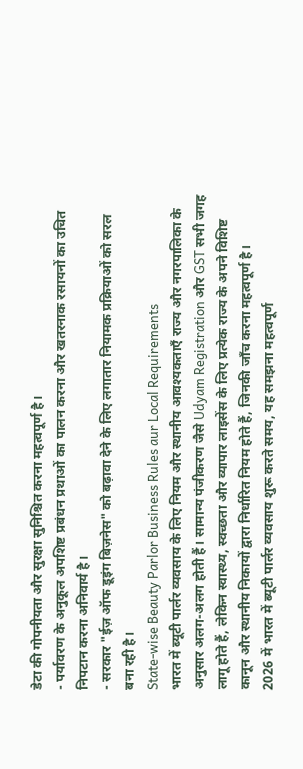डेटा की गोपनीयता और सुरक्षा सुनिश्चित करना महत्वपूर्ण है।
- पर्यावरण के अनुकूल अपशिष्ट प्रबंधन प्रथाओं का पालन करना और खतरनाक रसायनों का उचित निपटान करना अनिवार्य है।
- सरकार "ईज़ ऑफ डूइंग बिज़नेस" को बढ़ावा देने के लिए लगातार नियामक प्रक्रियाओं को सरल बना रही है।
State-wise Beauty Parlor Business Rules aur Local Requirements
भारत में ब्यूटी पार्लर व्यवसाय के लिए नियम और स्थानीय आवश्यकताएँ राज्य और नगरपालिका के अनुसार अलग-अलग होती हैं। सामान्य पंजीकरण जैसे Udyam Registration और GST सभी जगह लागू होते हैं, लेकिन स्वास्थ्य, स्वच्छता और व्यापार लाइसेंस के लिए प्रत्येक राज्य के अपने विशिष्ट कानून और स्थानीय निकायों द्वारा निर्धारित नियम होते हैं, जिनकी जाँच करना महत्वपूर्ण है।
2026 में भारत में ब्यूटी पार्लर व्यवसाय शुरू करते समय, यह समझना महत्वपूर्ण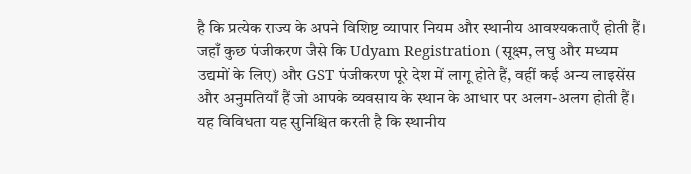है कि प्रत्येक राज्य के अपने विशिष्ट व्यापार नियम और स्थानीय आवश्यकताएँ होती हैं। जहाँ कुछ पंजीकरण जैसे कि Udyam Registration (सूक्ष्म, लघु और मध्यम उद्यमों के लिए) और GST पंजीकरण पूरे देश में लागू होते हैं, वहीं कई अन्य लाइसेंस और अनुमतियाँ हैं जो आपके व्यवसाय के स्थान के आधार पर अलग-अलग होती हैं। यह विविधता यह सुनिश्चित करती है कि स्थानीय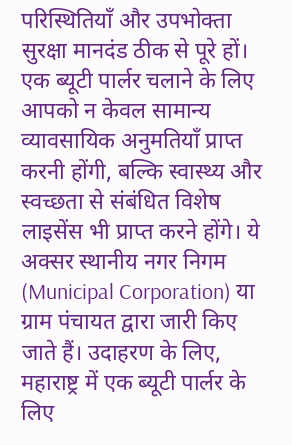परिस्थितियाँ और उपभोक्ता सुरक्षा मानदंड ठीक से पूरे हों।
एक ब्यूटी पार्लर चलाने के लिए आपको न केवल सामान्य व्यावसायिक अनुमतियाँ प्राप्त करनी होंगी, बल्कि स्वास्थ्य और स्वच्छता से संबंधित विशेष लाइसेंस भी प्राप्त करने होंगे। ये अक्सर स्थानीय नगर निगम (Municipal Corporation) या ग्राम पंचायत द्वारा जारी किए जाते हैं। उदाहरण के लिए, महाराष्ट्र में एक ब्यूटी पार्लर के लिए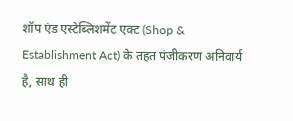शॉप एंड एस्टेब्लिशमेंट एक्ट (Shop & Establishment Act) के तहत पंजीकरण अनिवार्य है, साथ ही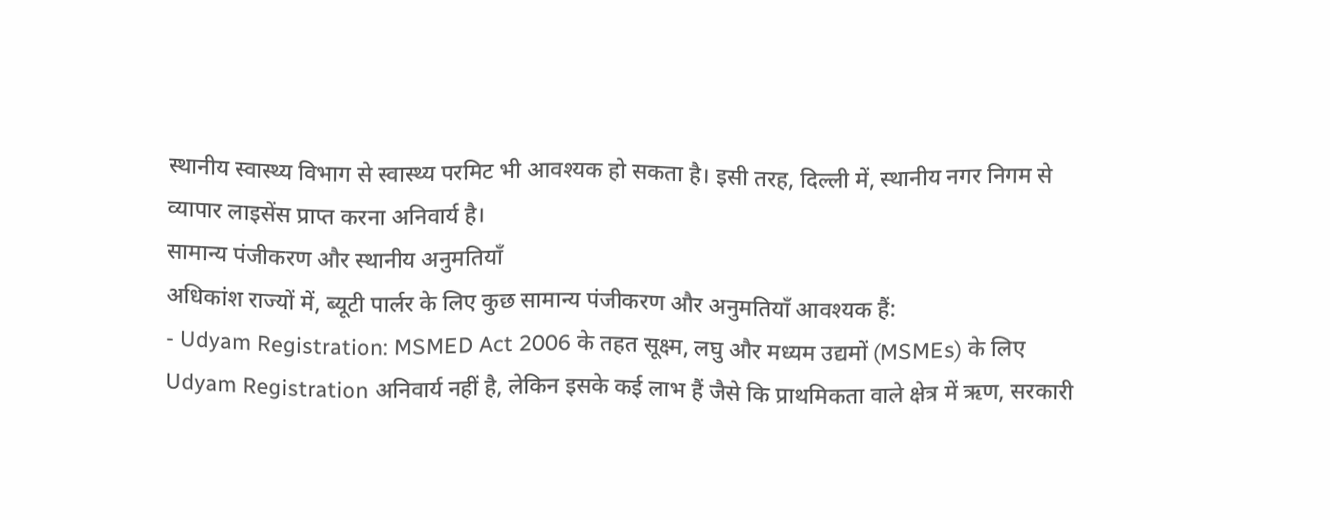स्थानीय स्वास्थ्य विभाग से स्वास्थ्य परमिट भी आवश्यक हो सकता है। इसी तरह, दिल्ली में, स्थानीय नगर निगम से व्यापार लाइसेंस प्राप्त करना अनिवार्य है।
सामान्य पंजीकरण और स्थानीय अनुमतियाँ
अधिकांश राज्यों में, ब्यूटी पार्लर के लिए कुछ सामान्य पंजीकरण और अनुमतियाँ आवश्यक हैं:
- Udyam Registration: MSMED Act 2006 के तहत सूक्ष्म, लघु और मध्यम उद्यमों (MSMEs) के लिए Udyam Registration अनिवार्य नहीं है, लेकिन इसके कई लाभ हैं जैसे कि प्राथमिकता वाले क्षेत्र में ऋण, सरकारी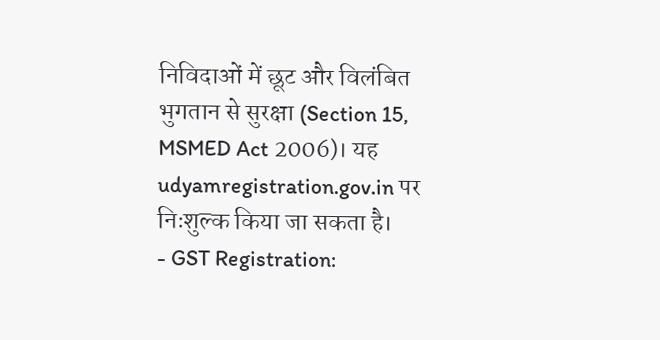निविदाओं में छूट और विलंबित भुगतान से सुरक्षा (Section 15, MSMED Act 2006)। यह udyamregistration.gov.in पर निःशुल्क किया जा सकता है।
- GST Registration: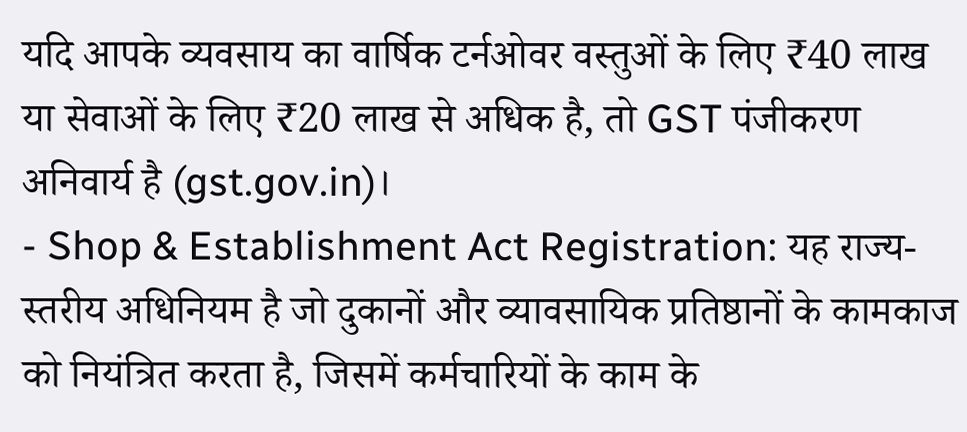यदि आपके व्यवसाय का वार्षिक टर्नओवर वस्तुओं के लिए ₹40 लाख या सेवाओं के लिए ₹20 लाख से अधिक है, तो GST पंजीकरण अनिवार्य है (gst.gov.in)।
- Shop & Establishment Act Registration: यह राज्य-स्तरीय अधिनियम है जो दुकानों और व्यावसायिक प्रतिष्ठानों के कामकाज को नियंत्रित करता है, जिसमें कर्मचारियों के काम के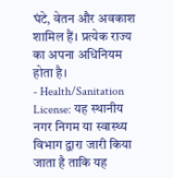घंटे, वेतन और अवकाश शामिल हैं। प्रत्येक राज्य का अपना अधिनियम होता है।
- Health/Sanitation License: यह स्थानीय नगर निगम या स्वास्थ्य विभाग द्वारा जारी किया जाता है ताकि यह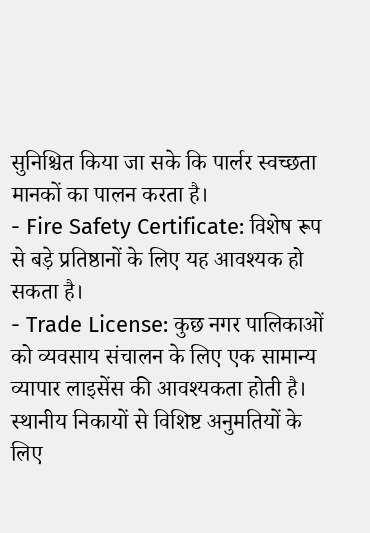सुनिश्चित किया जा सके कि पार्लर स्वच्छता मानकों का पालन करता है।
- Fire Safety Certificate: विशेष रूप से बड़े प्रतिष्ठानों के लिए यह आवश्यक हो सकता है।
- Trade License: कुछ नगर पालिकाओं को व्यवसाय संचालन के लिए एक सामान्य व्यापार लाइसेंस की आवश्यकता होती है।
स्थानीय निकायों से विशिष्ट अनुमतियों के लिए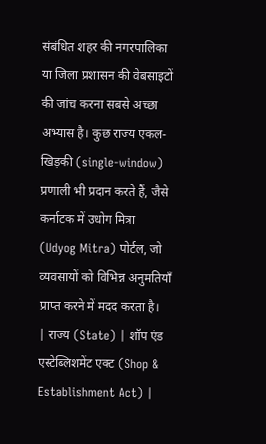संबंधित शहर की नगरपालिका या जिला प्रशासन की वेबसाइटों की जांच करना सबसे अच्छा अभ्यास है। कुछ राज्य एकल-खिड़की (single-window) प्रणाली भी प्रदान करते हैं, जैसे कर्नाटक में उधोग मित्रा (Udyog Mitra) पोर्टल, जो व्यवसायों को विभिन्न अनुमतियाँ प्राप्त करने में मदद करता है।
| राज्य (State) | शॉप एंड एस्टेब्लिशमेंट एक्ट (Shop & Establishment Act) |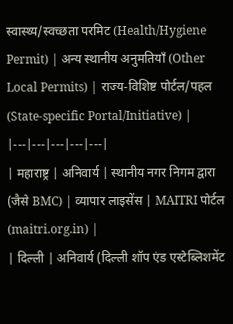स्वास्थ्य/स्वच्छता परमिट (Health/Hygiene Permit) | अन्य स्थानीय अनुमतियाँ (Other Local Permits) | राज्य-विशिष्ट पोर्टल/पहल (State-specific Portal/Initiative) |
|---|---|---|---|---|
| महाराष्ट्र | अनिवार्य | स्थानीय नगर निगम द्वारा (जैसे BMC) | व्यापार लाइसेंस | MAITRI पोर्टल (maitri.org.in) |
| दिल्ली | अनिवार्य (दिल्ली शॉप एंड एस्टेब्लिशमेंट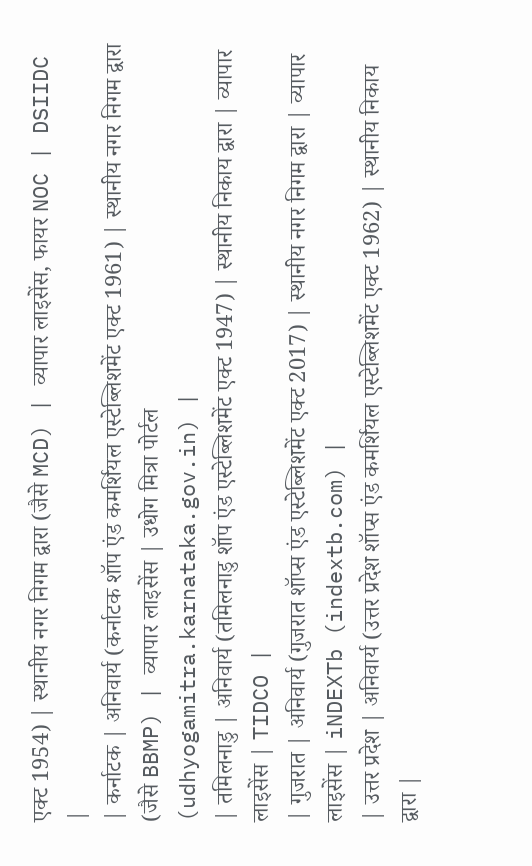एक्ट 1954) | स्थानीय नगर निगम द्वारा (जैसे MCD) | व्यापार लाइसेंस, फायर NOC | DSIIDC |
| कर्नाटक | अनिवार्य (कर्नाटक शॉप एंड कमर्शियल एस्टेब्लिशमेंट एक्ट 1961) | स्थानीय नगर निगम द्वारा (जैसे BBMP) | व्यापार लाइसेंस | उधोग मित्रा पोर्टल (udhyogamitra.karnataka.gov.in) |
| तमिलनाडु | अनिवार्य (तमिलनाडु शॉप एंड एस्टेब्लिशमेंट एक्ट 1947) | स्थानीय निकाय द्वारा | व्यापार लाइसेंस | TIDCO |
| गुजरात | अनिवार्य (गुजरात शॉप्स एंड एस्टेब्लिशमेंट एक्ट 2017) | स्थानीय नगर निगम द्वारा | व्यापार लाइसेंस | iNDEXTb (indextb.com) |
| उत्तर प्रदेश | अनिवार्य (उत्तर प्रदेश शॉप्स एंड कमर्शियल एस्टेब्लिशमेंट एक्ट 1962) | स्थानीय निकाय द्वारा |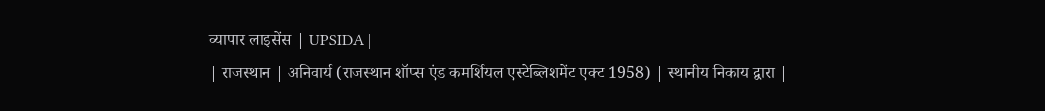व्यापार लाइसेंस | UPSIDA |
| राजस्थान | अनिवार्य (राजस्थान शॉप्स एंड कमर्शियल एस्टेब्लिशमेंट एक्ट 1958) | स्थानीय निकाय द्वारा |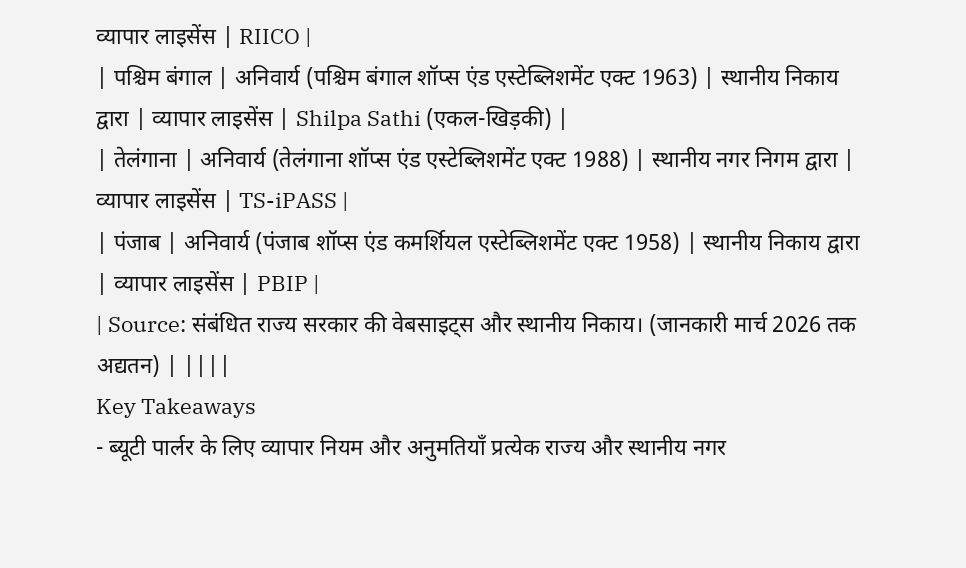व्यापार लाइसेंस | RIICO |
| पश्चिम बंगाल | अनिवार्य (पश्चिम बंगाल शॉप्स एंड एस्टेब्लिशमेंट एक्ट 1963) | स्थानीय निकाय द्वारा | व्यापार लाइसेंस | Shilpa Sathi (एकल-खिड़की) |
| तेलंगाना | अनिवार्य (तेलंगाना शॉप्स एंड एस्टेब्लिशमेंट एक्ट 1988) | स्थानीय नगर निगम द्वारा | व्यापार लाइसेंस | TS-iPASS |
| पंजाब | अनिवार्य (पंजाब शॉप्स एंड कमर्शियल एस्टेब्लिशमेंट एक्ट 1958) | स्थानीय निकाय द्वारा | व्यापार लाइसेंस | PBIP |
| Source: संबंधित राज्य सरकार की वेबसाइट्स और स्थानीय निकाय। (जानकारी मार्च 2026 तक अद्यतन) | ||||
Key Takeaways
- ब्यूटी पार्लर के लिए व्यापार नियम और अनुमतियाँ प्रत्येक राज्य और स्थानीय नगर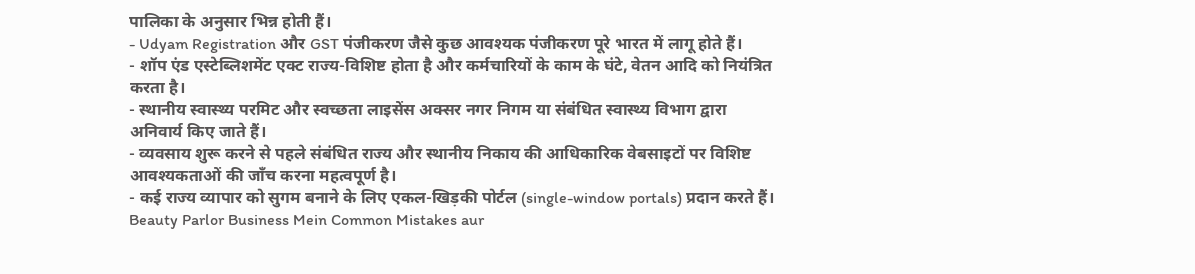पालिका के अनुसार भिन्न होती हैं।
- Udyam Registration और GST पंजीकरण जैसे कुछ आवश्यक पंजीकरण पूरे भारत में लागू होते हैं।
- शॉप एंड एस्टेब्लिशमेंट एक्ट राज्य-विशिष्ट होता है और कर्मचारियों के काम के घंटे, वेतन आदि को नियंत्रित करता है।
- स्थानीय स्वास्थ्य परमिट और स्वच्छता लाइसेंस अक्सर नगर निगम या संबंधित स्वास्थ्य विभाग द्वारा अनिवार्य किए जाते हैं।
- व्यवसाय शुरू करने से पहले संबंधित राज्य और स्थानीय निकाय की आधिकारिक वेबसाइटों पर विशिष्ट आवश्यकताओं की जाँच करना महत्वपूर्ण है।
- कई राज्य व्यापार को सुगम बनाने के लिए एकल-खिड़की पोर्टल (single-window portals) प्रदान करते हैं।
Beauty Parlor Business Mein Common Mistakes aur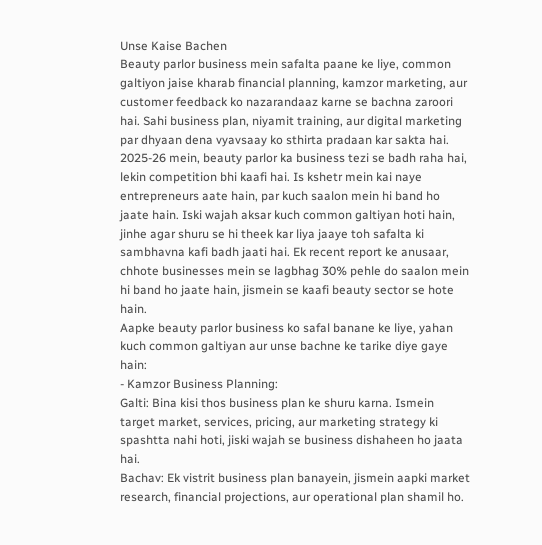Unse Kaise Bachen
Beauty parlor business mein safalta paane ke liye, common galtiyon jaise kharab financial planning, kamzor marketing, aur customer feedback ko nazarandaaz karne se bachna zaroori hai. Sahi business plan, niyamit training, aur digital marketing par dhyaan dena vyavsaay ko sthirta pradaan kar sakta hai.
2025-26 mein, beauty parlor ka business tezi se badh raha hai, lekin competition bhi kaafi hai. Is kshetr mein kai naye entrepreneurs aate hain, par kuch saalon mein hi band ho jaate hain. Iski wajah aksar kuch common galtiyan hoti hain, jinhe agar shuru se hi theek kar liya jaaye toh safalta ki sambhavna kafi badh jaati hai. Ek recent report ke anusaar, chhote businesses mein se lagbhag 30% pehle do saalon mein hi band ho jaate hain, jismein se kaafi beauty sector se hote hain.
Aapke beauty parlor business ko safal banane ke liye, yahan kuch common galtiyan aur unse bachne ke tarike diye gaye hain:
- Kamzor Business Planning:
Galti: Bina kisi thos business plan ke shuru karna. Ismein target market, services, pricing, aur marketing strategy ki spashtta nahi hoti, jiski wajah se business dishaheen ho jaata hai.
Bachav: Ek vistrit business plan banayein, jismein aapki market research, financial projections, aur operational plan shamil ho.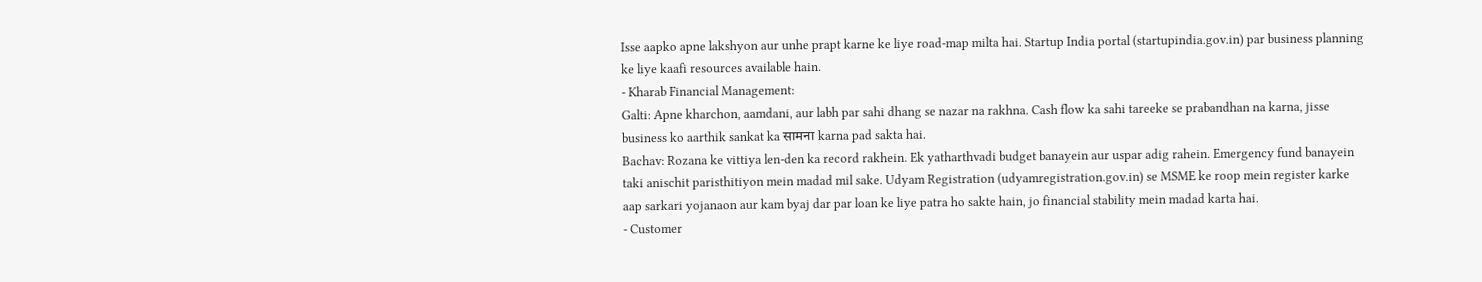Isse aapko apne lakshyon aur unhe prapt karne ke liye road-map milta hai. Startup India portal (startupindia.gov.in) par business planning ke liye kaafi resources available hain.
- Kharab Financial Management:
Galti: Apne kharchon, aamdani, aur labh par sahi dhang se nazar na rakhna. Cash flow ka sahi tareeke se prabandhan na karna, jisse business ko aarthik sankat ka सामना karna pad sakta hai.
Bachav: Rozana ke vittiya len-den ka record rakhein. Ek yatharthvadi budget banayein aur uspar adig rahein. Emergency fund banayein taki anischit paristhitiyon mein madad mil sake. Udyam Registration (udyamregistration.gov.in) se MSME ke roop mein register karke aap sarkari yojanaon aur kam byaj dar par loan ke liye patra ho sakte hain, jo financial stability mein madad karta hai.
- Customer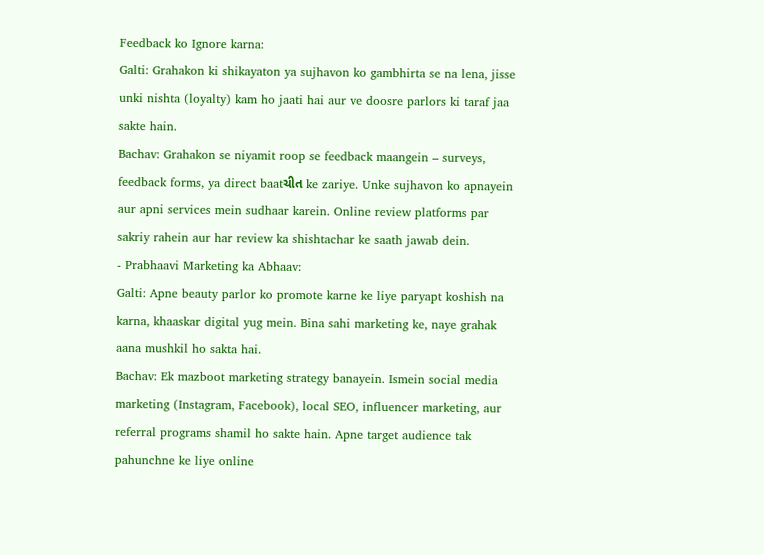Feedback ko Ignore karna:
Galti: Grahakon ki shikayaton ya sujhavon ko gambhirta se na lena, jisse unki nishta (loyalty) kam ho jaati hai aur ve doosre parlors ki taraf jaa sakte hain.
Bachav: Grahakon se niyamit roop se feedback maangein – surveys, feedback forms, ya direct baatચીત ke zariye. Unke sujhavon ko apnayein aur apni services mein sudhaar karein. Online review platforms par sakriy rahein aur har review ka shishtachar ke saath jawab dein.
- Prabhaavi Marketing ka Abhaav:
Galti: Apne beauty parlor ko promote karne ke liye paryapt koshish na karna, khaaskar digital yug mein. Bina sahi marketing ke, naye grahak aana mushkil ho sakta hai.
Bachav: Ek mazboot marketing strategy banayein. Ismein social media marketing (Instagram, Facebook), local SEO, influencer marketing, aur referral programs shamil ho sakte hain. Apne target audience tak pahunchne ke liye online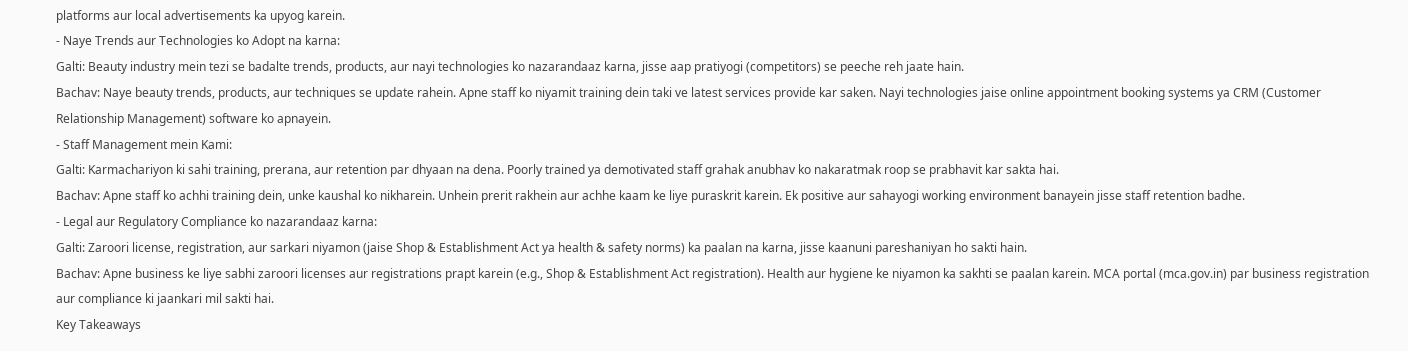platforms aur local advertisements ka upyog karein.
- Naye Trends aur Technologies ko Adopt na karna:
Galti: Beauty industry mein tezi se badalte trends, products, aur nayi technologies ko nazarandaaz karna, jisse aap pratiyogi (competitors) se peeche reh jaate hain.
Bachav: Naye beauty trends, products, aur techniques se update rahein. Apne staff ko niyamit training dein taki ve latest services provide kar saken. Nayi technologies jaise online appointment booking systems ya CRM (Customer Relationship Management) software ko apnayein.
- Staff Management mein Kami:
Galti: Karmachariyon ki sahi training, prerana, aur retention par dhyaan na dena. Poorly trained ya demotivated staff grahak anubhav ko nakaratmak roop se prabhavit kar sakta hai.
Bachav: Apne staff ko achhi training dein, unke kaushal ko nikharein. Unhein prerit rakhein aur achhe kaam ke liye puraskrit karein. Ek positive aur sahayogi working environment banayein jisse staff retention badhe.
- Legal aur Regulatory Compliance ko nazarandaaz karna:
Galti: Zaroori license, registration, aur sarkari niyamon (jaise Shop & Establishment Act ya health & safety norms) ka paalan na karna, jisse kaanuni pareshaniyan ho sakti hain.
Bachav: Apne business ke liye sabhi zaroori licenses aur registrations prapt karein (e.g., Shop & Establishment Act registration). Health aur hygiene ke niyamon ka sakhti se paalan karein. MCA portal (mca.gov.in) par business registration aur compliance ki jaankari mil sakti hai.
Key Takeaways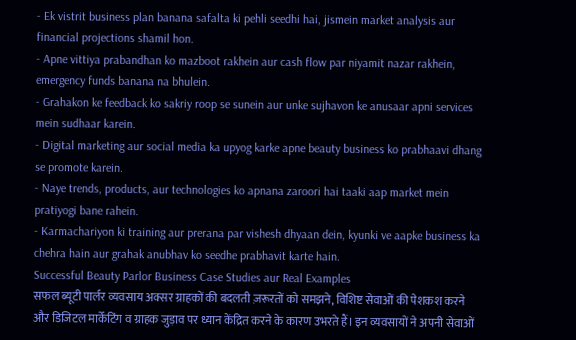- Ek vistrit business plan banana safalta ki pehli seedhi hai, jismein market analysis aur financial projections shamil hon.
- Apne vittiya prabandhan ko mazboot rakhein aur cash flow par niyamit nazar rakhein, emergency funds banana na bhulein.
- Grahakon ke feedback ko sakriy roop se sunein aur unke sujhavon ke anusaar apni services mein sudhaar karein.
- Digital marketing aur social media ka upyog karke apne beauty business ko prabhaavi dhang se promote karein.
- Naye trends, products, aur technologies ko apnana zaroori hai taaki aap market mein pratiyogi bane rahein.
- Karmachariyon ki training aur prerana par vishesh dhyaan dein, kyunki ve aapke business ka chehra hain aur grahak anubhav ko seedhe prabhavit karte hain.
Successful Beauty Parlor Business Case Studies aur Real Examples
सफल ब्यूटी पार्लर व्यवसाय अक्सर ग्राहकों की बदलती ज़रूरतों को समझने, विशिष्ट सेवाओं की पेशकश करने और डिजिटल मार्केटिंग व ग्राहक जुड़ाव पर ध्यान केंद्रित करने के कारण उभरते हैं। इन व्यवसायों ने अपनी सेवाओं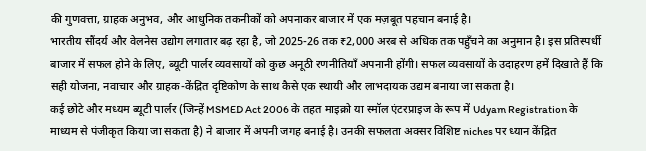की गुणवत्ता, ग्राहक अनुभव, और आधुनिक तकनीकों को अपनाकर बाजार में एक मज़बूत पहचान बनाई है।
भारतीय सौंदर्य और वेलनेस उद्योग लगातार बढ़ रहा है, जो 2025-26 तक ₹2,000 अरब से अधिक तक पहुँचने का अनुमान है। इस प्रतिस्पर्धी बाजार में सफल होने के लिए, ब्यूटी पार्लर व्यवसायों को कुछ अनूठी रणनीतियाँ अपनानी होंगी। सफल व्यवसायों के उदाहरण हमें दिखाते हैं कि सही योजना, नवाचार और ग्राहक-केंद्रित दृष्टिकोण के साथ कैसे एक स्थायी और लाभदायक उद्यम बनाया जा सकता है।
कई छोटे और मध्यम ब्यूटी पार्लर (जिन्हें MSMED Act 2006 के तहत माइक्रो या स्मॉल एंटरप्राइज के रूप में Udyam Registration के माध्यम से पंजीकृत किया जा सकता है) ने बाजार में अपनी जगह बनाई है। उनकी सफलता अक्सर विशिष्ट niches पर ध्यान केंद्रित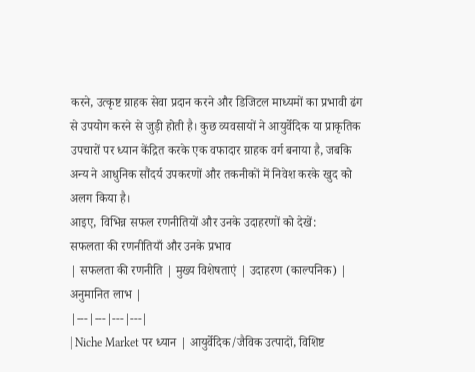करने, उत्कृष्ट ग्राहक सेवा प्रदान करने और डिजिटल माध्यमों का प्रभावी ढंग से उपयोग करने से जुड़ी होती है। कुछ व्यवसायों ने आयुर्वेदिक या प्राकृतिक उपचारों पर ध्यान केंद्रित करके एक वफादार ग्राहक वर्ग बनाया है, जबकि अन्य ने आधुनिक सौंदर्य उपकरणों और तकनीकों में निवेश करके खुद को अलग किया है।
आइए, विभिन्न सफल रणनीतियों और उनके उदाहरणों को देखें:
सफलता की रणनीतियाँ और उनके प्रभाव
| सफलता की रणनीति | मुख्य विशेषताएं | उदाहरण (काल्पनिक) | अनुमानित लाभ |
|---|---|---|---|
| Niche Market पर ध्यान | आयुर्वेदिक/जैविक उत्पादों, विशिष्ट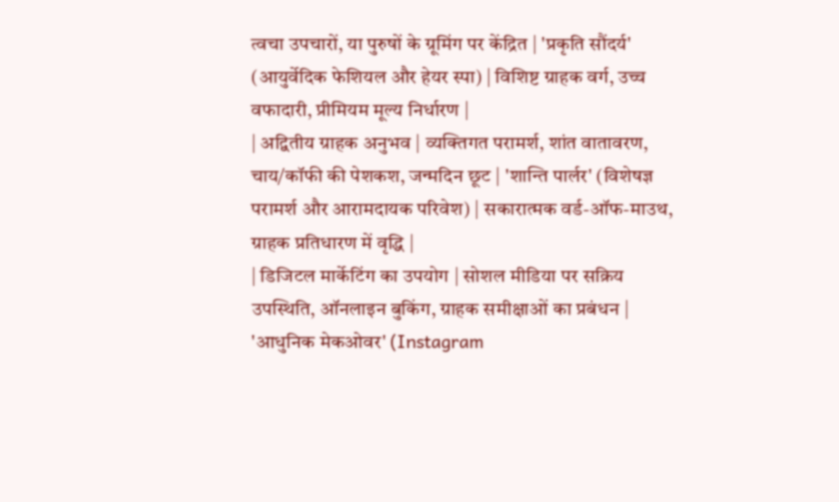त्वचा उपचारों, या पुरुषों के ग्रूमिंग पर केंद्रित | 'प्रकृति सौंदर्य' (आयुर्वेदिक फेशियल और हेयर स्पा) | विशिष्ट ग्राहक वर्ग, उच्च वफादारी, प्रीमियम मूल्य निर्धारण |
| अद्वितीय ग्राहक अनुभव | व्यक्तिगत परामर्श, शांत वातावरण, चाय/कॉफी की पेशकश, जन्मदिन छूट | 'शान्ति पार्लर' (विशेषज्ञ परामर्श और आरामदायक परिवेश) | सकारात्मक वर्ड-ऑफ-माउथ, ग्राहक प्रतिधारण में वृद्धि |
| डिजिटल मार्केटिंग का उपयोग | सोशल मीडिया पर सक्रिय उपस्थिति, ऑनलाइन बुकिंग, ग्राहक समीक्षाओं का प्रबंधन | 'आधुनिक मेकओवर' (Instagram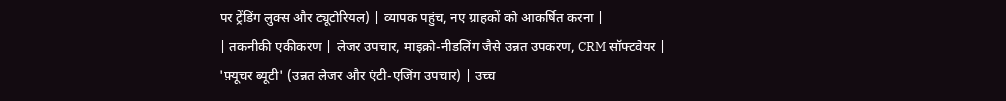पर ट्रेंडिंग लुक्स और ट्यूटोरियल) | व्यापक पहुंच, नए ग्राहकों को आकर्षित करना |
| तकनीकी एकीकरण | लेजर उपचार, माइक्रो-नीडलिंग जैसे उन्नत उपकरण, CRM सॉफ्टवेयर | 'फ़्यूचर ब्यूटी' (उन्नत लेजर और एंटी-एजिंग उपचार) | उच्च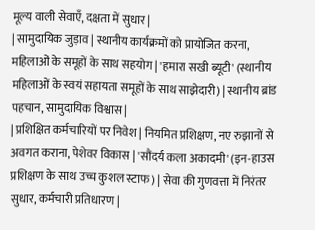मूल्य वाली सेवाएँ, दक्षता में सुधार |
| सामुदायिक जुड़ाव | स्थानीय कार्यक्रमों को प्रायोजित करना, महिलाओं के समूहों के साथ सहयोग | 'हमारा सखी ब्यूटी' (स्थानीय महिलाओं के स्वयं सहायता समूहों के साथ साझेदारी) | स्थानीय ब्रांड पहचान, सामुदायिक विश्वास |
| प्रशिक्षित कर्मचारियों पर निवेश | नियमित प्रशिक्षण, नए रुझानों से अवगत कराना, पेशेवर विकास | 'सौंदर्य कला अकादमी' (इन-हाउस प्रशिक्षण के साथ उच्च कुशल स्टाफ) | सेवा की गुणवत्ता में निरंतर सुधार, कर्मचारी प्रतिधारण |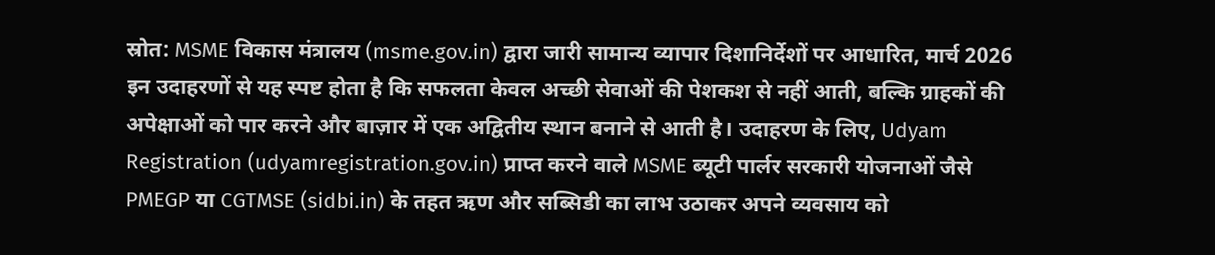स्रोत: MSME विकास मंत्रालय (msme.gov.in) द्वारा जारी सामान्य व्यापार दिशानिर्देशों पर आधारित, मार्च 2026
इन उदाहरणों से यह स्पष्ट होता है कि सफलता केवल अच्छी सेवाओं की पेशकश से नहीं आती, बल्कि ग्राहकों की अपेक्षाओं को पार करने और बाज़ार में एक अद्वितीय स्थान बनाने से आती है। उदाहरण के लिए, Udyam Registration (udyamregistration.gov.in) प्राप्त करने वाले MSME ब्यूटी पार्लर सरकारी योजनाओं जैसे PMEGP या CGTMSE (sidbi.in) के तहत ऋण और सब्सिडी का लाभ उठाकर अपने व्यवसाय को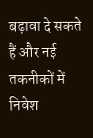बढ़ावा दे सकते हैं और नई तकनीकों में निवेश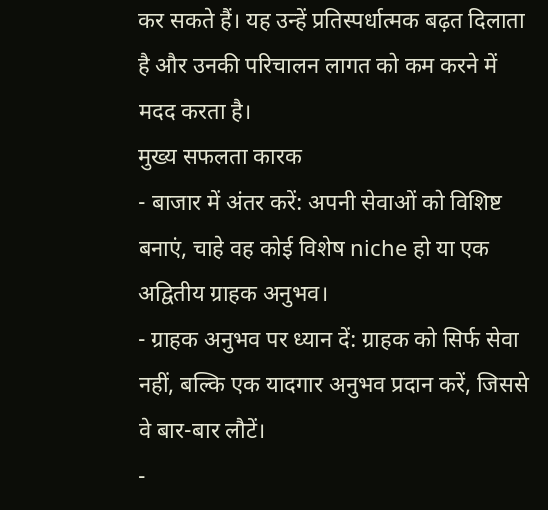कर सकते हैं। यह उन्हें प्रतिस्पर्धात्मक बढ़त दिलाता है और उनकी परिचालन लागत को कम करने में मदद करता है।
मुख्य सफलता कारक
- बाजार में अंतर करें: अपनी सेवाओं को विशिष्ट बनाएं, चाहे वह कोई विशेष niche हो या एक अद्वितीय ग्राहक अनुभव।
- ग्राहक अनुभव पर ध्यान दें: ग्राहक को सिर्फ सेवा नहीं, बल्कि एक यादगार अनुभव प्रदान करें, जिससे वे बार-बार लौटें।
-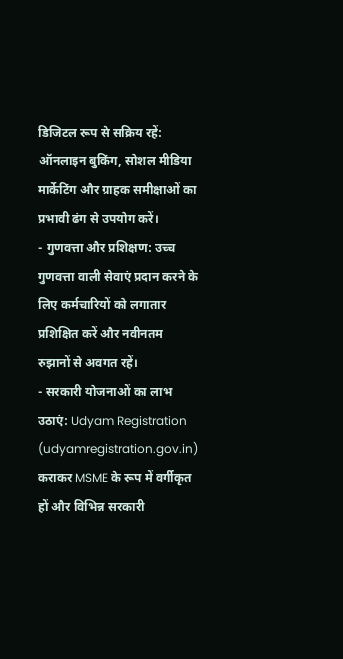डिजिटल रूप से सक्रिय रहें: ऑनलाइन बुकिंग, सोशल मीडिया मार्केटिंग और ग्राहक समीक्षाओं का प्रभावी ढंग से उपयोग करें।
- गुणवत्ता और प्रशिक्षण: उच्च गुणवत्ता वाली सेवाएं प्रदान करने के लिए कर्मचारियों को लगातार प्रशिक्षित करें और नवीनतम रुझानों से अवगत रहें।
- सरकारी योजनाओं का लाभ उठाएं: Udyam Registration (udyamregistration.gov.in) कराकर MSME के रूप में वर्गीकृत हों और विभिन्न सरकारी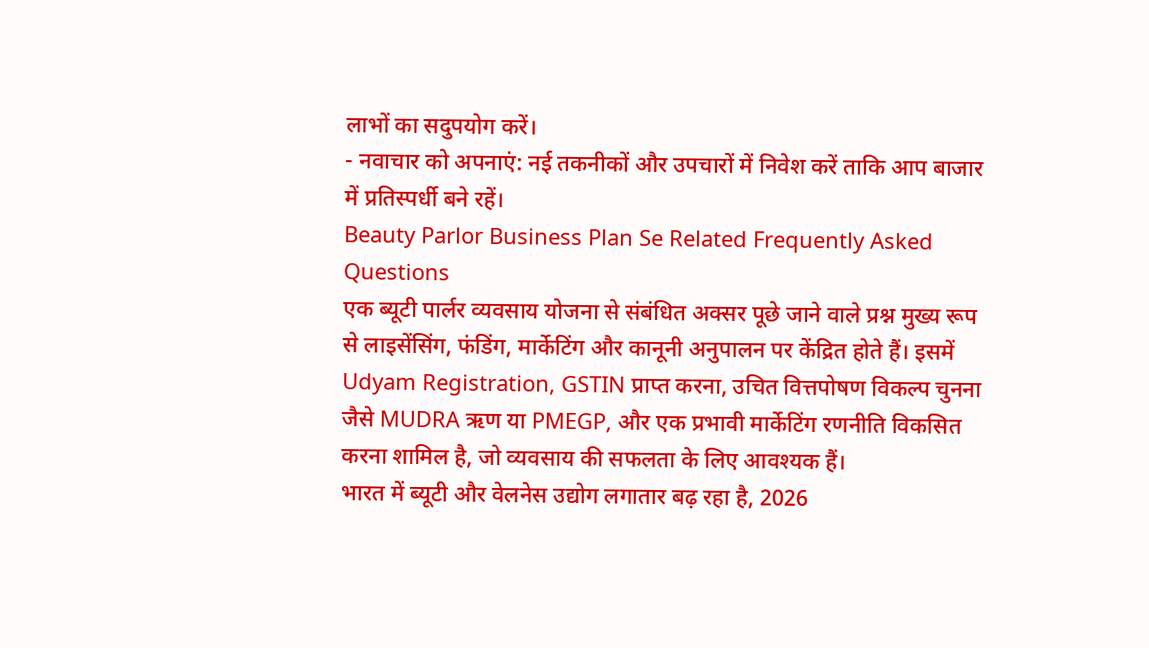लाभों का सदुपयोग करें।
- नवाचार को अपनाएं: नई तकनीकों और उपचारों में निवेश करें ताकि आप बाजार में प्रतिस्पर्धी बने रहें।
Beauty Parlor Business Plan Se Related Frequently Asked Questions
एक ब्यूटी पार्लर व्यवसाय योजना से संबंधित अक्सर पूछे जाने वाले प्रश्न मुख्य रूप से लाइसेंसिंग, फंडिंग, मार्केटिंग और कानूनी अनुपालन पर केंद्रित होते हैं। इसमें Udyam Registration, GSTIN प्राप्त करना, उचित वित्तपोषण विकल्प चुनना जैसे MUDRA ऋण या PMEGP, और एक प्रभावी मार्केटिंग रणनीति विकसित करना शामिल है, जो व्यवसाय की सफलता के लिए आवश्यक हैं।
भारत में ब्यूटी और वेलनेस उद्योग लगातार बढ़ रहा है, 2026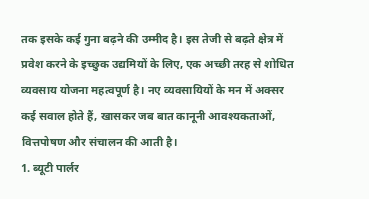तक इसके कई गुना बढ़ने की उम्मीद है। इस तेजी से बढ़ते क्षेत्र में प्रवेश करने के इच्छुक उद्यमियों के लिए, एक अच्छी तरह से शोधित व्यवसाय योजना महत्वपूर्ण है। नए व्यवसायियों के मन में अक्सर कई सवाल होते हैं, खासकर जब बात कानूनी आवश्यकताओं, वित्तपोषण और संचालन की आती है।
1. ब्यूटी पार्लर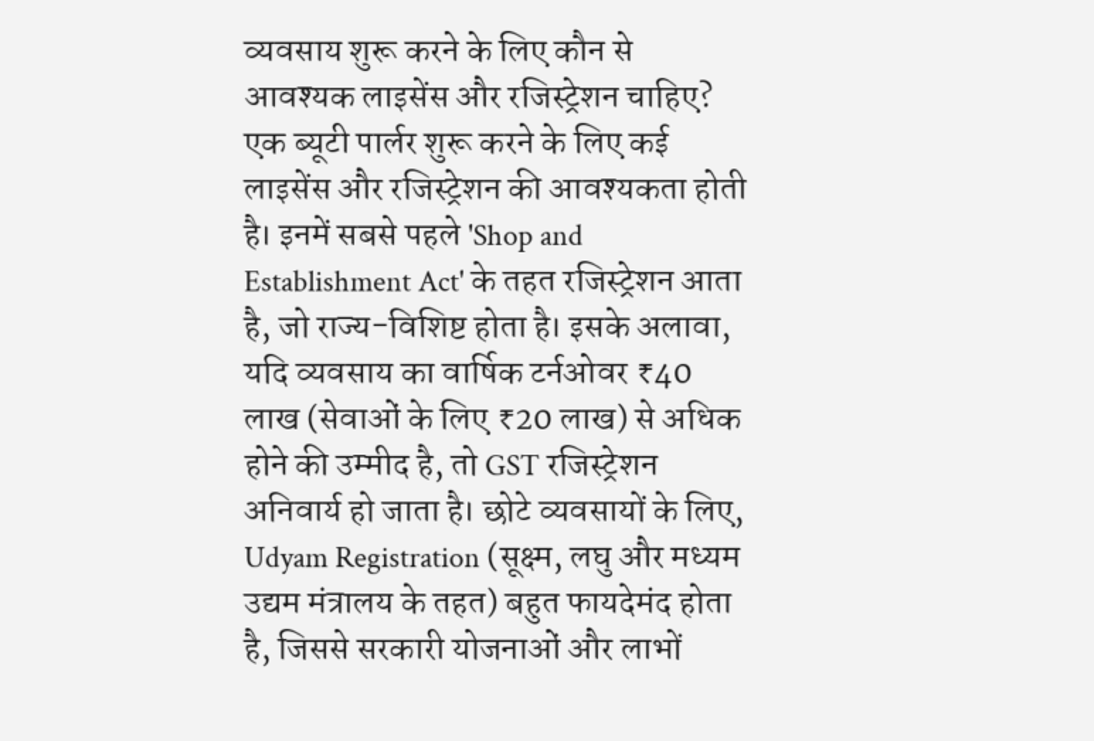व्यवसाय शुरू करने के लिए कौन से आवश्यक लाइसेंस और रजिस्ट्रेशन चाहिए?
एक ब्यूटी पार्लर शुरू करने के लिए कई लाइसेंस और रजिस्ट्रेशन की आवश्यकता होती है। इनमें सबसे पहले 'Shop and Establishment Act' के तहत रजिस्ट्रेशन आता है, जो राज्य-विशिष्ट होता है। इसके अलावा, यदि व्यवसाय का वार्षिक टर्नओवर ₹40 लाख (सेवाओं के लिए ₹20 लाख) से अधिक होने की उम्मीद है, तो GST रजिस्ट्रेशन अनिवार्य हो जाता है। छोटे व्यवसायों के लिए, Udyam Registration (सूक्ष्म, लघु और मध्यम उद्यम मंत्रालय के तहत) बहुत फायदेमंद होता है, जिससे सरकारी योजनाओं और लाभों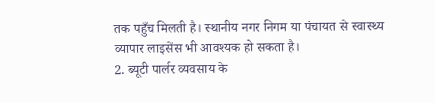तक पहुँच मिलती है। स्थानीय नगर निगम या पंचायत से स्वास्थ्य व्यापार लाइसेंस भी आवश्यक हो सकता है।
2. ब्यूटी पार्लर व्यवसाय के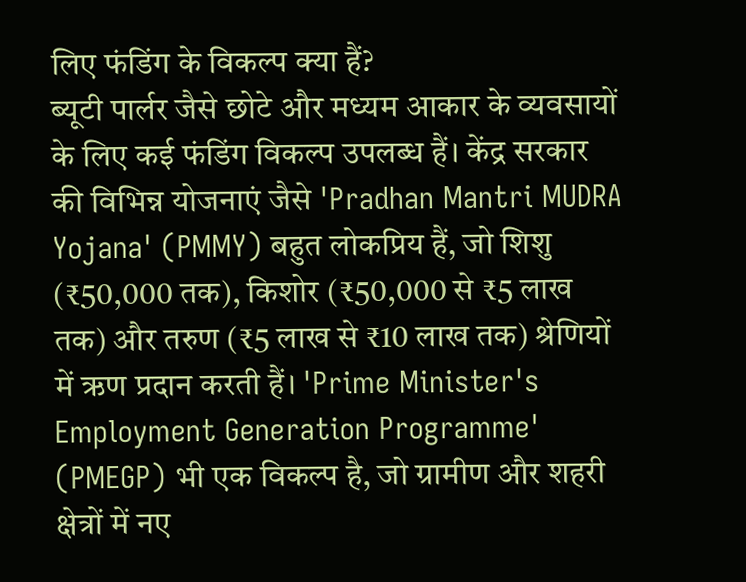लिए फंडिंग के विकल्प क्या हैं?
ब्यूटी पार्लर जैसे छोटे और मध्यम आकार के व्यवसायों के लिए कई फंडिंग विकल्प उपलब्ध हैं। केंद्र सरकार की विभिन्न योजनाएं जैसे 'Pradhan Mantri MUDRA Yojana' (PMMY) बहुत लोकप्रिय हैं, जो शिशु (₹50,000 तक), किशोर (₹50,000 से ₹5 लाख तक) और तरुण (₹5 लाख से ₹10 लाख तक) श्रेणियों में ऋण प्रदान करती हैं। 'Prime Minister's Employment Generation Programme' (PMEGP) भी एक विकल्प है, जो ग्रामीण और शहरी क्षेत्रों में नए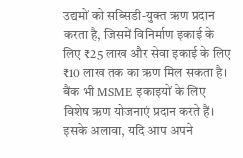उद्यमों को सब्सिडी-युक्त ऋण प्रदान करता है, जिसमें विनिर्माण इकाई के लिए ₹25 लाख और सेवा इकाई के लिए ₹10 लाख तक का ऋण मिल सकता है। बैंक भी MSME इकाइयों के लिए विशेष ऋण योजनाएं प्रदान करते हैं। इसके अलावा, यदि आप अपने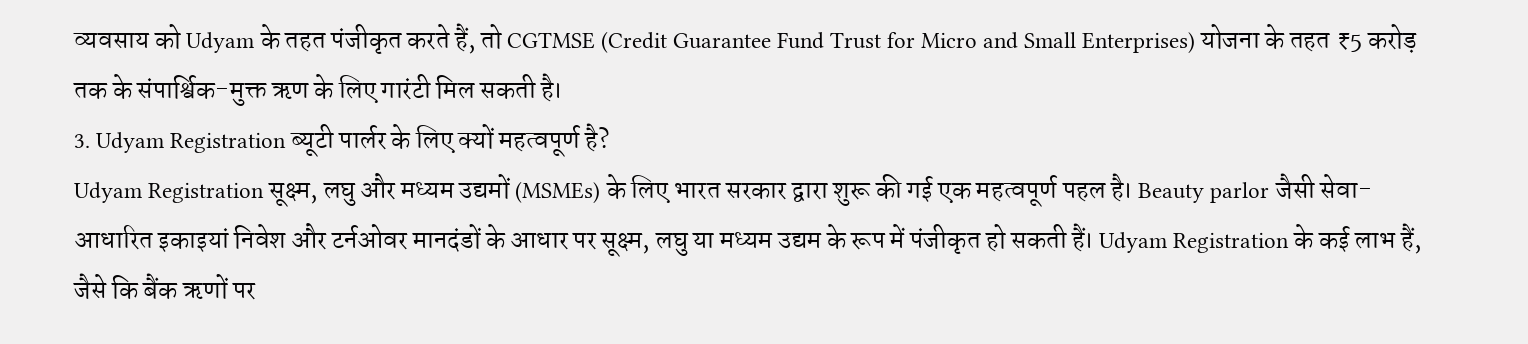व्यवसाय को Udyam के तहत पंजीकृत करते हैं, तो CGTMSE (Credit Guarantee Fund Trust for Micro and Small Enterprises) योजना के तहत ₹5 करोड़ तक के संपार्श्विक-मुक्त ऋण के लिए गारंटी मिल सकती है।
3. Udyam Registration ब्यूटी पार्लर के लिए क्यों महत्वपूर्ण है?
Udyam Registration सूक्ष्म, लघु और मध्यम उद्यमों (MSMEs) के लिए भारत सरकार द्वारा शुरू की गई एक महत्वपूर्ण पहल है। Beauty parlor जैसी सेवा-आधारित इकाइयां निवेश और टर्नओवर मानदंडों के आधार पर सूक्ष्म, लघु या मध्यम उद्यम के रूप में पंजीकृत हो सकती हैं। Udyam Registration के कई लाभ हैं, जैसे कि बैंक ऋणों पर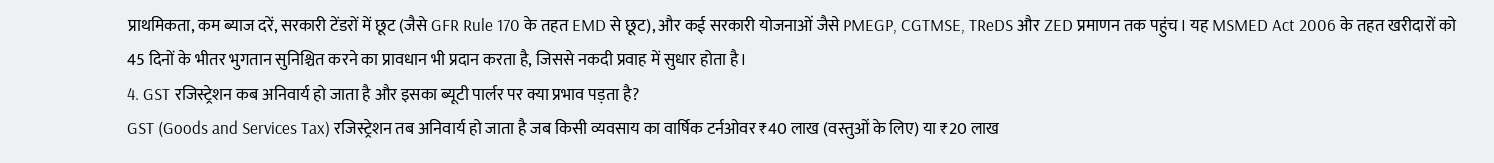प्राथमिकता, कम ब्याज दरें, सरकारी टेंडरों में छूट (जैसे GFR Rule 170 के तहत EMD से छूट), और कई सरकारी योजनाओं जैसे PMEGP, CGTMSE, TReDS और ZED प्रमाणन तक पहुंच। यह MSMED Act 2006 के तहत खरीदारों को 45 दिनों के भीतर भुगतान सुनिश्चित करने का प्रावधान भी प्रदान करता है, जिससे नकदी प्रवाह में सुधार होता है।
4. GST रजिस्ट्रेशन कब अनिवार्य हो जाता है और इसका ब्यूटी पार्लर पर क्या प्रभाव पड़ता है?
GST (Goods and Services Tax) रजिस्ट्रेशन तब अनिवार्य हो जाता है जब किसी व्यवसाय का वार्षिक टर्नओवर ₹40 लाख (वस्तुओं के लिए) या ₹20 लाख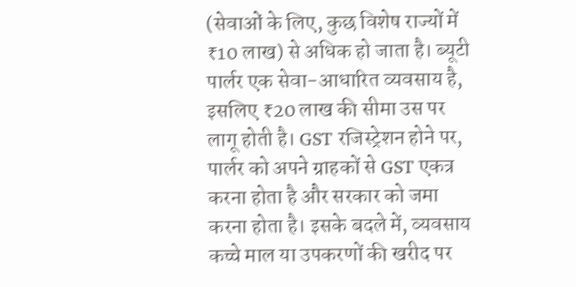(सेवाओं के लिए, कुछ विशेष राज्यों में ₹10 लाख) से अधिक हो जाता है। ब्यूटी पार्लर एक सेवा-आधारित व्यवसाय है, इसलिए ₹20 लाख की सीमा उस पर लागू होती है। GST रजिस्ट्रेशन होने पर, पार्लर को अपने ग्राहकों से GST एकत्र करना होता है और सरकार को जमा करना होता है। इसके बदले में, व्यवसाय कच्चे माल या उपकरणों की खरीद पर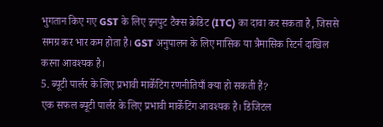भुगतान किए गए GST के लिए इनपुट टैक्स क्रेडिट (ITC) का दावा कर सकता है, जिससे समग्र कर भार कम होता है। GST अनुपालन के लिए मासिक या त्रैमासिक रिटर्न दाखिल करना आवश्यक है।
5. ब्यूटी पार्लर के लिए प्रभावी मार्केटिंग रणनीतियाँ क्या हो सकती हैं?
एक सफल ब्यूटी पार्लर के लिए प्रभावी मार्केटिंग आवश्यक है। डिजिटल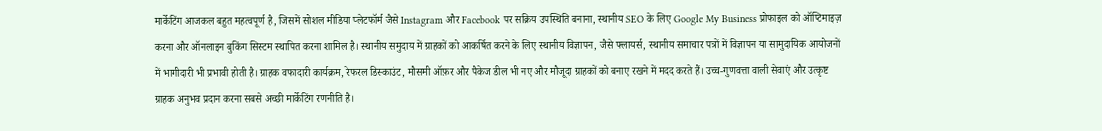मार्केटिंग आजकल बहुत महत्वपूर्ण है, जिसमें सोशल मीडिया प्लेटफॉर्म जैसे Instagram और Facebook पर सक्रिय उपस्थिति बनाना, स्थानीय SEO के लिए Google My Business प्रोफाइल को ऑप्टिमाइज़ करना और ऑनलाइन बुकिंग सिस्टम स्थापित करना शामिल है। स्थानीय समुदाय में ग्राहकों को आकर्षित करने के लिए स्थानीय विज्ञापन, जैसे फ्लायर्स, स्थानीय समाचार पत्रों में विज्ञापन या सामुदायिक आयोजनों में भागीदारी भी प्रभावी होती है। ग्राहक वफादारी कार्यक्रम, रेफरल डिस्काउंट, मौसमी ऑफ़र और पैकेज डील भी नए और मौजूदा ग्राहकों को बनाए रखने में मदद करते हैं। उच्च-गुणवत्ता वाली सेवाएं और उत्कृष्ट ग्राहक अनुभव प्रदान करना सबसे अच्छी मार्केटिंग रणनीति है।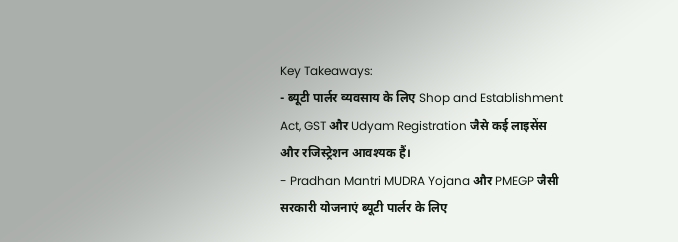Key Takeaways:
- ब्यूटी पार्लर व्यवसाय के लिए Shop and Establishment Act, GST और Udyam Registration जैसे कई लाइसेंस और रजिस्ट्रेशन आवश्यक हैं।
- Pradhan Mantri MUDRA Yojana और PMEGP जैसी सरकारी योजनाएं ब्यूटी पार्लर के लिए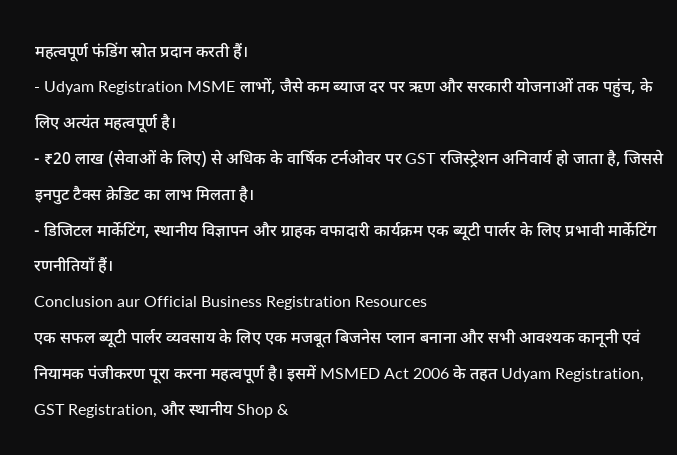महत्वपूर्ण फंडिंग स्रोत प्रदान करती हैं।
- Udyam Registration MSME लाभों, जैसे कम ब्याज दर पर ऋण और सरकारी योजनाओं तक पहुंच, के लिए अत्यंत महत्वपूर्ण है।
- ₹20 लाख (सेवाओं के लिए) से अधिक के वार्षिक टर्नओवर पर GST रजिस्ट्रेशन अनिवार्य हो जाता है, जिससे इनपुट टैक्स क्रेडिट का लाभ मिलता है।
- डिजिटल मार्केटिंग, स्थानीय विज्ञापन और ग्राहक वफादारी कार्यक्रम एक ब्यूटी पार्लर के लिए प्रभावी मार्केटिंग रणनीतियाँ हैं।
Conclusion aur Official Business Registration Resources
एक सफल ब्यूटी पार्लर व्यवसाय के लिए एक मजबूत बिजनेस प्लान बनाना और सभी आवश्यक कानूनी एवं नियामक पंजीकरण पूरा करना महत्वपूर्ण है। इसमें MSMED Act 2006 के तहत Udyam Registration, GST Registration, और स्थानीय Shop &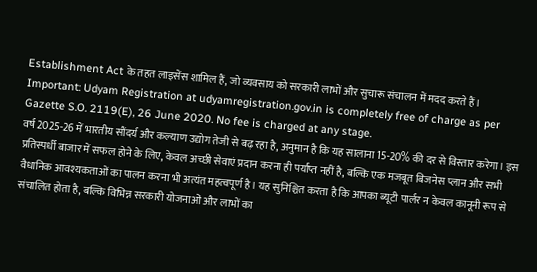Establishment Act के तहत लाइसेंस शामिल हैं, जो व्यवसाय को सरकारी लाभों और सुचारू संचालन में मदद करते हैं।
Important: Udyam Registration at udyamregistration.gov.in is completely free of charge as per Gazette S.O. 2119(E), 26 June 2020. No fee is charged at any stage.
वर्ष 2025-26 में भारतीय सौंदर्य और कल्याण उद्योग तेजी से बढ़ रहा है, अनुमान है कि यह सालाना 15-20% की दर से विस्तार करेगा। इस प्रतिस्पर्धी बाजार में सफल होने के लिए, केवल अच्छी सेवाएं प्रदान करना ही पर्याप्त नहीं है, बल्कि एक मजबूत बिजनेस प्लान और सभी वैधानिक आवश्यकताओं का पालन करना भी अत्यंत महत्वपूर्ण है। यह सुनिश्चित करता है कि आपका ब्यूटी पार्लर न केवल कानूनी रूप से संचालित होता है, बल्कि विभिन्न सरकारी योजनाओं और लाभों का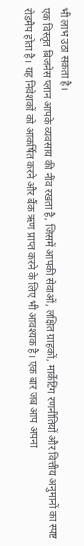भी लाभ उठा सकता है।
एक विस्तृत बिजनेस प्लान आपके व्यवसाय की नींव रखता है, जिसमें आपकी सेवाओं, लक्षित ग्राहकों, मार्केटिंग रणनीतियों और वित्तीय अनुमानों का स्पष्ट रोडमैप होता है। यह निवेशकों को आकर्षित करने और बैंक ऋण प्राप्त करने के लिए भी आवश्यक है। एक बार जब आप अपना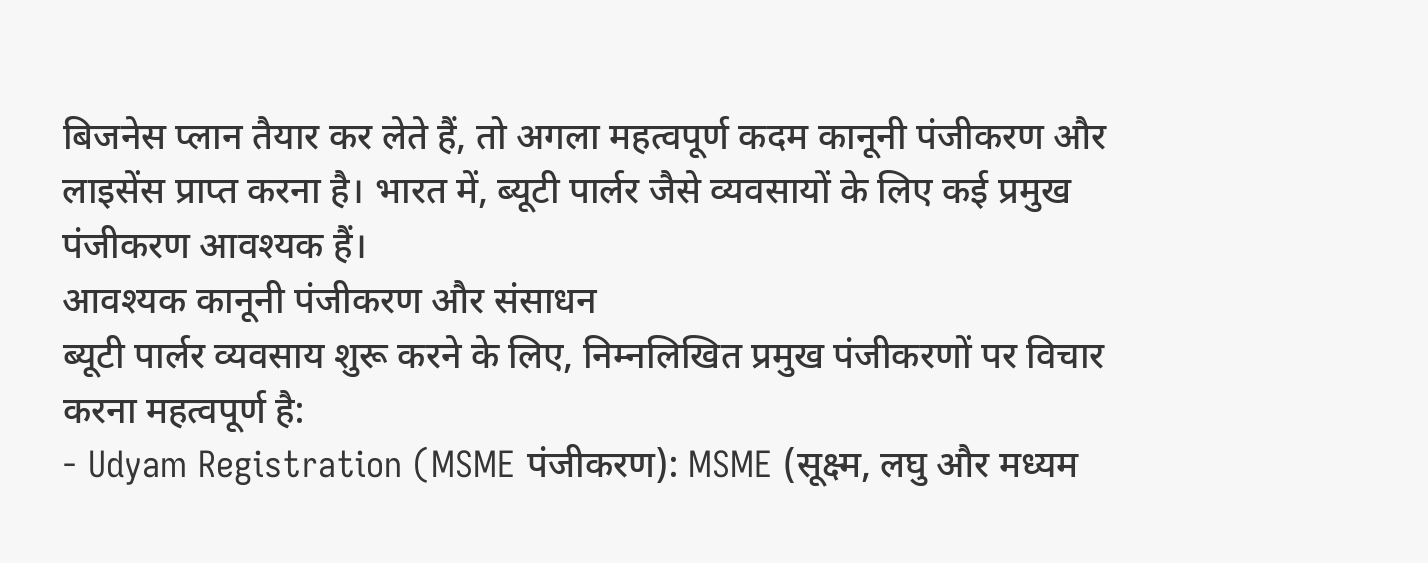बिजनेस प्लान तैयार कर लेते हैं, तो अगला महत्वपूर्ण कदम कानूनी पंजीकरण और लाइसेंस प्राप्त करना है। भारत में, ब्यूटी पार्लर जैसे व्यवसायों के लिए कई प्रमुख पंजीकरण आवश्यक हैं।
आवश्यक कानूनी पंजीकरण और संसाधन
ब्यूटी पार्लर व्यवसाय शुरू करने के लिए, निम्नलिखित प्रमुख पंजीकरणों पर विचार करना महत्वपूर्ण है:
- Udyam Registration (MSME पंजीकरण): MSME (सूक्ष्म, लघु और मध्यम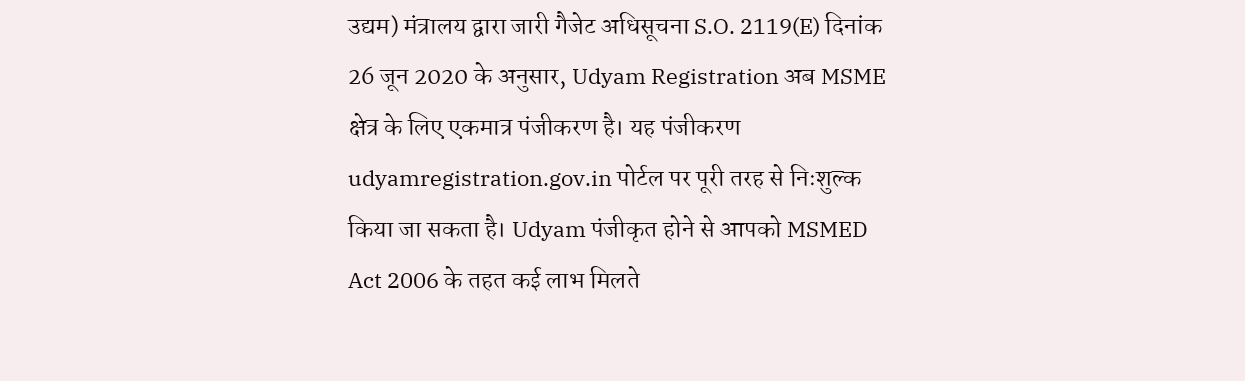उद्यम) मंत्रालय द्वारा जारी गैजेट अधिसूचना S.O. 2119(E) दिनांक 26 जून 2020 के अनुसार, Udyam Registration अब MSME क्षेत्र के लिए एकमात्र पंजीकरण है। यह पंजीकरण udyamregistration.gov.in पोर्टल पर पूरी तरह से निःशुल्क किया जा सकता है। Udyam पंजीकृत होने से आपको MSMED Act 2006 के तहत कई लाभ मिलते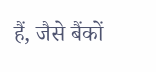हैं, जैसे बैंकों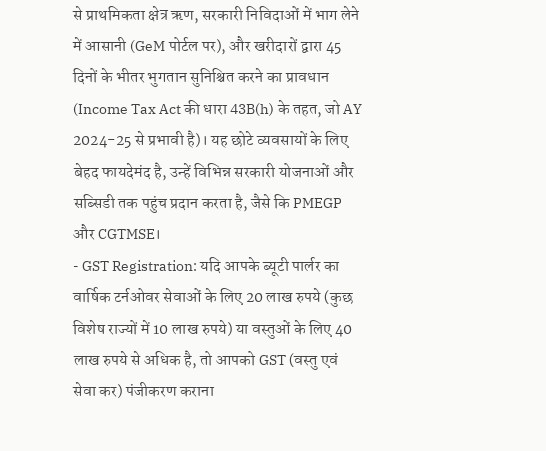से प्राथमिकता क्षेत्र ऋण, सरकारी निविदाओं में भाग लेने में आसानी (GeM पोर्टल पर), और खरीदारों द्वारा 45 दिनों के भीतर भुगतान सुनिश्चित करने का प्रावधान (Income Tax Act की धारा 43B(h) के तहत, जो AY 2024-25 से प्रभावी है)। यह छोटे व्यवसायों के लिए बेहद फायदेमंद है, उन्हें विभिन्न सरकारी योजनाओं और सब्सिडी तक पहुंच प्रदान करता है, जैसे कि PMEGP और CGTMSE।
- GST Registration: यदि आपके ब्यूटी पार्लर का वार्षिक टर्नओवर सेवाओं के लिए 20 लाख रुपये (कुछ विशेष राज्यों में 10 लाख रुपये) या वस्तुओं के लिए 40 लाख रुपये से अधिक है, तो आपको GST (वस्तु एवं सेवा कर) पंजीकरण कराना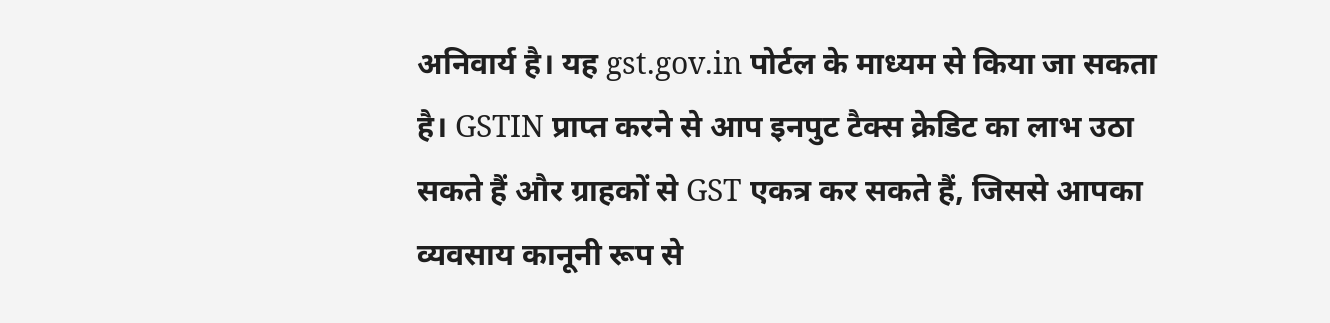अनिवार्य है। यह gst.gov.in पोर्टल के माध्यम से किया जा सकता है। GSTIN प्राप्त करने से आप इनपुट टैक्स क्रेडिट का लाभ उठा सकते हैं और ग्राहकों से GST एकत्र कर सकते हैं, जिससे आपका व्यवसाय कानूनी रूप से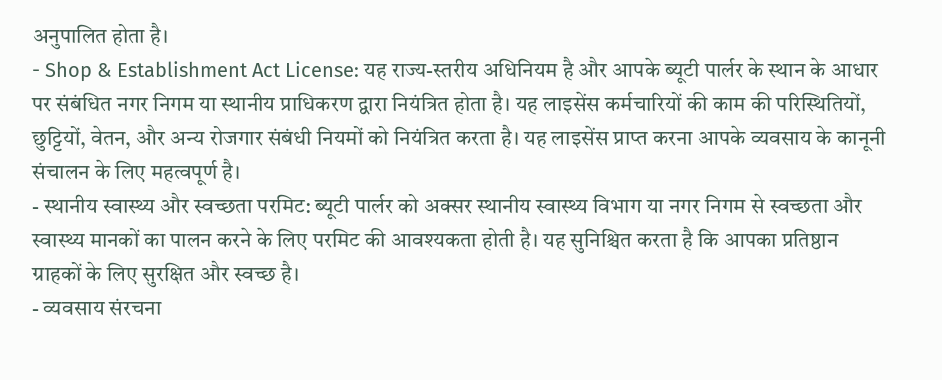अनुपालित होता है।
- Shop & Establishment Act License: यह राज्य-स्तरीय अधिनियम है और आपके ब्यूटी पार्लर के स्थान के आधार पर संबंधित नगर निगम या स्थानीय प्राधिकरण द्वारा नियंत्रित होता है। यह लाइसेंस कर्मचारियों की काम की परिस्थितियों, छुट्टियों, वेतन, और अन्य रोजगार संबंधी नियमों को नियंत्रित करता है। यह लाइसेंस प्राप्त करना आपके व्यवसाय के कानूनी संचालन के लिए महत्वपूर्ण है।
- स्थानीय स्वास्थ्य और स्वच्छता परमिट: ब्यूटी पार्लर को अक्सर स्थानीय स्वास्थ्य विभाग या नगर निगम से स्वच्छता और स्वास्थ्य मानकों का पालन करने के लिए परमिट की आवश्यकता होती है। यह सुनिश्चित करता है कि आपका प्रतिष्ठान ग्राहकों के लिए सुरक्षित और स्वच्छ है।
- व्यवसाय संरचना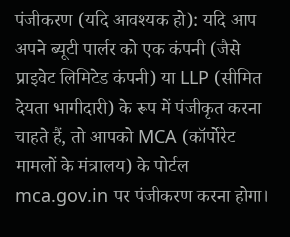पंजीकरण (यदि आवश्यक हो): यदि आप अपने ब्यूटी पार्लर को एक कंपनी (जैसे प्राइवेट लिमिटेड कंपनी) या LLP (सीमित देयता भागीदारी) के रूप में पंजीकृत करना चाहते हैं, तो आपको MCA (कॉर्पोरेट मामलों के मंत्रालय) के पोर्टल mca.gov.in पर पंजीकरण करना होगा।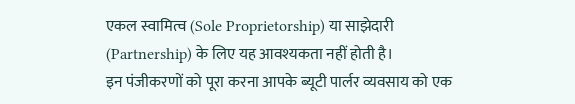एकल स्वामित्व (Sole Proprietorship) या साझेदारी (Partnership) के लिए यह आवश्यकता नहीं होती है।
इन पंजीकरणों को पूरा करना आपके ब्यूटी पार्लर व्यवसाय को एक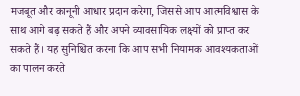मजबूत और कानूनी आधार प्रदान करेगा, जिससे आप आत्मविश्वास के साथ आगे बढ़ सकते हैं और अपने व्यावसायिक लक्ष्यों को प्राप्त कर सकते हैं। यह सुनिश्चित करना कि आप सभी नियामक आवश्यकताओं का पालन करते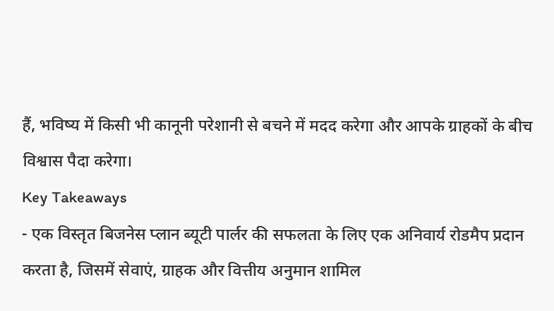हैं, भविष्य में किसी भी कानूनी परेशानी से बचने में मदद करेगा और आपके ग्राहकों के बीच विश्वास पैदा करेगा।
Key Takeaways
- एक विस्तृत बिजनेस प्लान ब्यूटी पार्लर की सफलता के लिए एक अनिवार्य रोडमैप प्रदान करता है, जिसमें सेवाएं, ग्राहक और वित्तीय अनुमान शामिल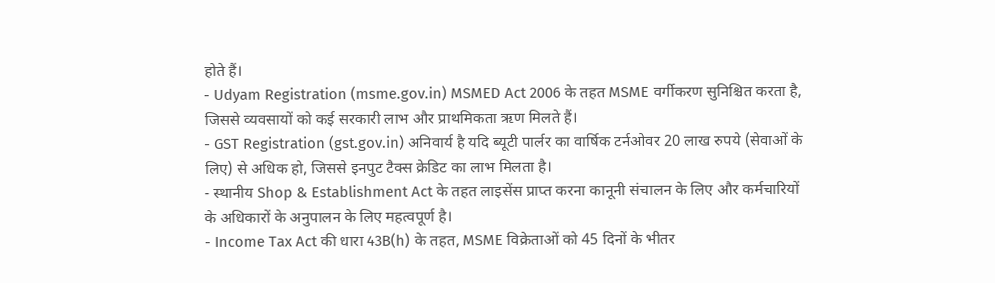होते हैं।
- Udyam Registration (msme.gov.in) MSMED Act 2006 के तहत MSME वर्गीकरण सुनिश्चित करता है, जिससे व्यवसायों को कई सरकारी लाभ और प्राथमिकता ऋण मिलते हैं।
- GST Registration (gst.gov.in) अनिवार्य है यदि ब्यूटी पार्लर का वार्षिक टर्नओवर 20 लाख रुपये (सेवाओं के लिए) से अधिक हो, जिससे इनपुट टैक्स क्रेडिट का लाभ मिलता है।
- स्थानीय Shop & Establishment Act के तहत लाइसेंस प्राप्त करना कानूनी संचालन के लिए और कर्मचारियों के अधिकारों के अनुपालन के लिए महत्वपूर्ण है।
- Income Tax Act की धारा 43B(h) के तहत, MSME विक्रेताओं को 45 दिनों के भीतर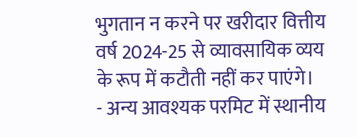भुगतान न करने पर खरीदार वित्तीय वर्ष 2024-25 से व्यावसायिक व्यय के रूप में कटौती नहीं कर पाएंगे।
- अन्य आवश्यक परमिट में स्थानीय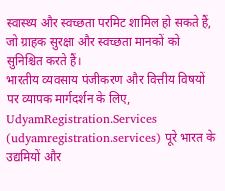स्वास्थ्य और स्वच्छता परमिट शामिल हो सकते हैं, जो ग्राहक सुरक्षा और स्वच्छता मानकों को सुनिश्चित करते हैं।
भारतीय व्यवसाय पंजीकरण और वित्तीय विषयों पर व्यापक मार्गदर्शन के लिए, UdyamRegistration.Services (udyamregistration.services) पूरे भारत के उद्यमियों और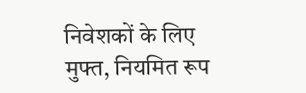निवेशकों के लिए मुफ्त, नियमित रूप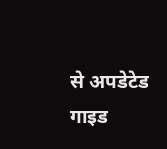से अपडेटेड गाइड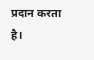प्रदान करता है।